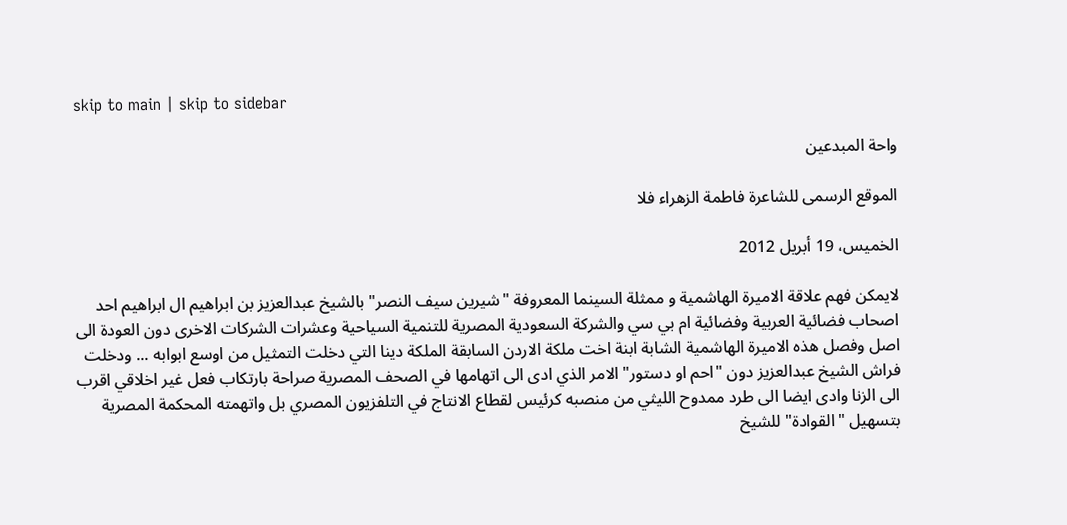skip to main | skip to sidebar

واحة المبدعين

الموقع الرسمى للشاعرة فاطمة الزهراء فلا

الخميس، 19 أبريل 2012

لايمكن فهم علاقة الاميرة الهاشمية و ممثلة السينما المعروفة "شيرين سيف النصر" بالشيخ عبدالعزيز بن ابراهيم ال ابراهيم احد اصحاب فضائية العربية وفضائية ام بي سي والشركة السعودية المصرية للتنمية السياحية وعشرات الشركات الاخرى دون العودة الى اصل وفصل هذه الاميرة الهاشمية الشابة ابنة اخت ملكة الاردن السابقة الملكة دينا التي دخلت التمثيل من اوسع ابوابه ... ودخلت فراش الشيخ عبدالعزيز دون "احم او دستور" الامر الذي ادى الى اتهامها في الصحف المصرية صراحة بارتكاب فعل غير اخلاقي اقرب الى الزنا وادى ايضا الى طرد ممدوح الليثي من منصبه كرئيس لقطاع الانتاج في التلفزيون المصري بل واتهمته المحكمة المصرية بتسهيل "القوادة" للشيخ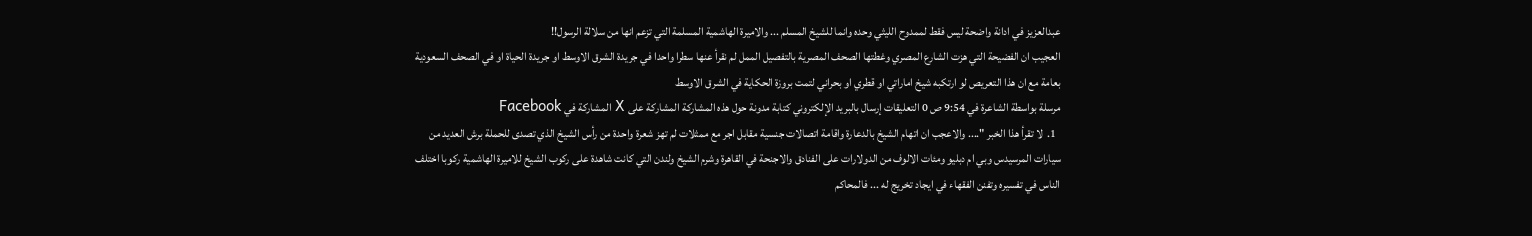عبدالعزيز في ادانة واضحة ليس فقط لممدوح الليثي وحده وانما للشيخ المسلم ... والاميرة الهاشمية المسلمة التي تزعم انها من سلالة الرسول!!
العجيب ان الفضيحة التي هزت الشارع المصري وغطتها الصحف المصرية بالتفصيل الممل لم نقرأ عنها سطرا واحدا في جريدة الشرق الاوسط او جريدة الحياة او في الصحف السعودية بعامة مع ان هذا التعريص لو ارتكبه شيخ اماراتي او قطري او بحراني لتمت بروزة الحكاية في الشرق الاوسط
مرسلة بواسطة الشاعرة في 9:54 ص 0 التعليقات إرسال بالبريد الإلكتروني كتابة مدونة حول هذه المشاركة المشاركة على X المشاركة في Facebook
  1.  لا تقرأ هذا الخبر ".... والاعجب ان اتهام الشيخ بالدعارة واقامة اتصالات جنسية مقابل اجر مع ممثلات لم تهز شعرة واحدة من رأس الشيخ الذي تصدى للحملة برش العديد من سيارات المرسيدس وبي ام دبليو ومئات الالوف من الدولارات على الفنادق والاجنحة في القاهرة وشرم الشيخ ولندن التي كانت شاهدة على ركوب الشيخ للاميرة الهاشمية ركوبا اختلف الناس في تفسيره وتفنن الفقهاء في ايجاد تخريج له ... فالمحاكم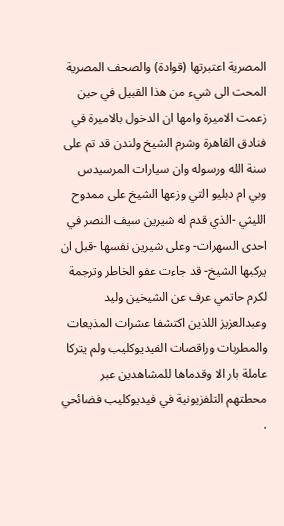المصرية اعتبرتها (قوادة) والصحف المصرية المحت الى شيء من هذا القبيل في حين زعمت الاميرة وامها ان الدخول بالاميرة في فنادق القاهرة وشرم الشيخ ولندن قد تم على سنة الله ورسوله وان سيارات المرسيدس وبي ام دبليو التي وزعها الشيخ على ممدوح الليثي -الذي قدم له شيرين سيف النصر في احدى السهرات- وعلى شيرين نفسها -قبل ان يركبها الشيخ- قد جاءت عفو الخاطر وترجمة لكرم حاتمي عرف عن الشيخين وليد وعبدالعزيز اللذين اكتشفا عشرات المذيعات والمطربات وراقصات الفيديوكليب ولم يتركا عاملة بار الا وقدماها للمشاهدين عبر محطتهم التلفزيونية في فيديوكليب فضائحي .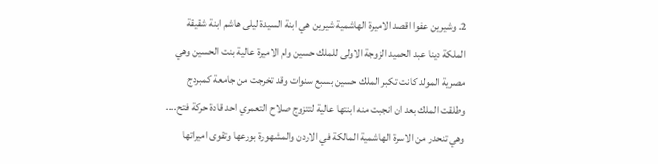2. وشيرين عفوا اقصد الاميرة الهاشمية شيرين هي ابنة السيدة ليلى هاشم ابنة شقيقة الملكة دينا عبد الحميد الزوجة الاولى للملك حسين وام الاميرة عالية بنت الحسين وهي مصرية المولد كانت تكبر الملك حسين بسبع سنوات وقد تخرجت من جامعة كمبردج وطلقت الملك بعد ان انجبت منه ابنتها عالية لتتزوج صلاح التعمري احد قادة حركة فتح.... وهي تنحدر من الاسرة الهاشمية المالكة في الاردن والمشهورة بورعها وتقوى اميراتها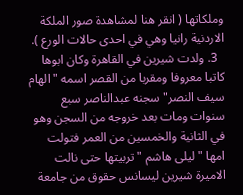وملكاتها ( انقر هنا لمشاهدة صور الملكة الاردنية رانيا وهي في احدى حالات الورع ).
  3. ولدت شيرين في القاهرة وكان ابوها كاتبا معروفا ومقربا من القصر اسمه "الهام سيف النصر" سجنه عبدالناصر سبع سنوات ومات بعد خروجه من السجن وهو في الثانية والخمسين من العمر فتولت امها " ليلى هاشم " تربيتها حتى نالت الاميرة شيرين ليسانس حقوق من جامعة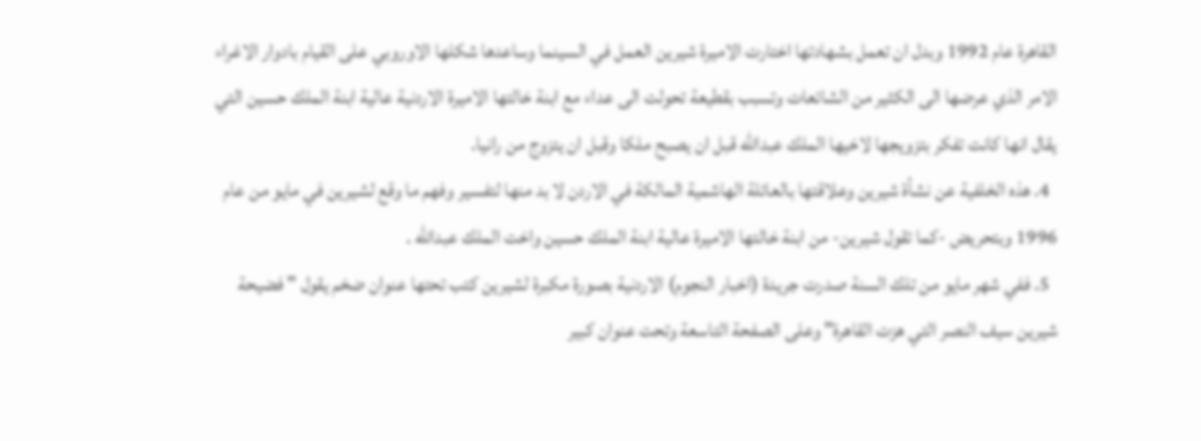القاهرة عام 1992 وبدل ان تعمل بشهادتها اختارت الاميرة شيرين العمل في السينما وساعدها شكلها الاوروبي على القيام بادوار الاغراء الامر الذي عرضها الى الكثير من الشائعات وتسبب بقطيعة تحولت الى عداء مع ابنة خالتها الاميرة الاردنية عالية ابنة الملك حسين التي يقال انها كانت تفكر بتزويجها لاخيها الملك عبدالله قبل ان يصبح ملكا وقبل ان يتزوج من رانيا.
  4. هذه الخلفية عن نشأة شيرين وعلاقتها بالعائلة الهاشمية المالكة في الاردن لا بد منها لتفسير وفهم ما وقع لشيرين في مايو من عام 1996 وبتحريض -كما تقول شيرين- من ابنة خالتها الاميرة عالية ابنة الملك حسين واخت الملك عبدالله .
  5. ففي شهر مايو من تلك السنة صدرت جريدة (اخبار النجوم) الاردنية بصورة مكبرة لشيرين كتب تحتها عنوان ضخم يقول " فضيحة شيرين سيف النصر التي هزت القاهرة" وعلى الصفحة التاسعة وتحت عنوان كبير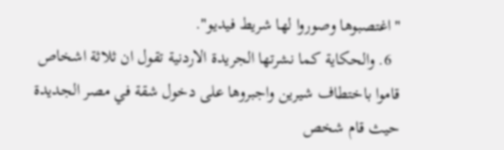"اغتصبوها وصوروا لها شريط فيديو".
  6. والحكاية كما نشرتها الجريدة الاردنية تقول ان ثلاثة اشخاص قاموا باختطاف شيرين واجبروها على دخول شقة في مصر الجديدة حيث قام شخص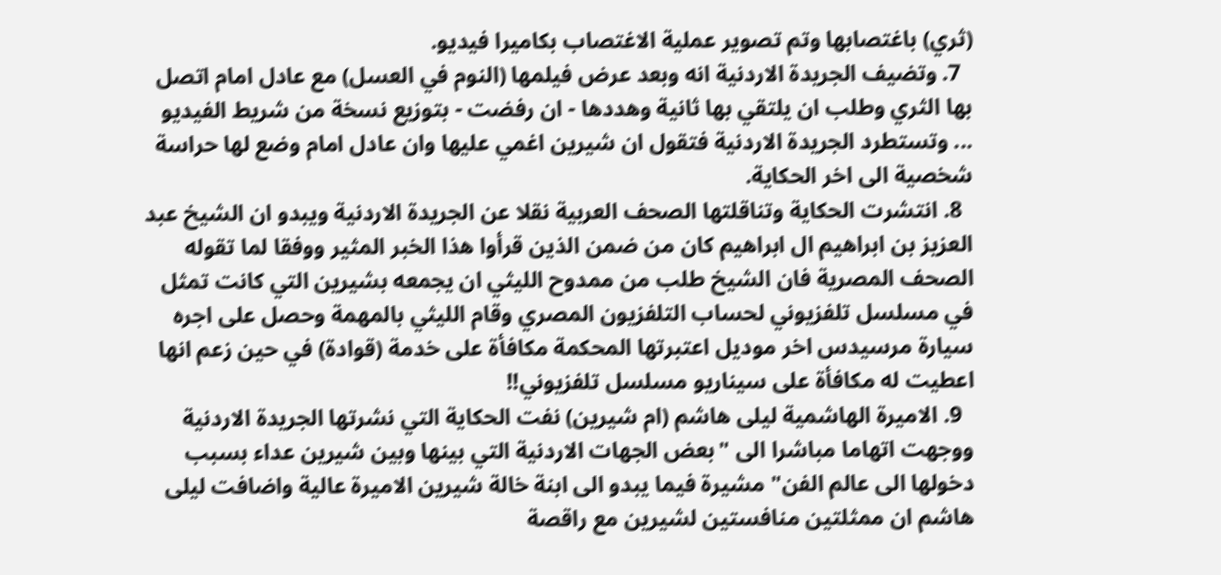(ثري) باغتصابها وتم تصوير عملية الاغتصاب بكاميرا فيديو.
  7. وتضيف الجريدة الاردنية انه وبعد عرض فيلمها (النوم في العسل) مع عادل امام اتصل بها الثري وطلب ان يلتقي بها ثانية وهددها - ان رفضت - بتوزيع نسخة من شريط الفيديو ... وتستطرد الجريدة الاردنية فتقول ان شيرين اغمي عليها وان عادل امام وضع لها حراسة شخصية الى اخر الحكاية.
  8. انتشرت الحكاية وتناقلتها الصحف العربية نقلا عن الجريدة الاردنية ويبدو ان الشيخ عبد العزيز بن ابراهيم ال ابراهيم كان من ضمن الذين قرأوا هذا الخبر المثير ووفقا لما تقوله الصحف المصرية فان الشيخ طلب من ممدوح الليثي ان يجمعه بشيرين التي كانت تمثل في مسلسل تلفزيوني لحساب التلفزيون المصري وقام الليثي بالمهمة وحصل على اجره سيارة مرسيدس اخر موديل اعتبرتها المحكمة مكافأة على خدمة (قوادة) في حين زعم انها اعطيت له مكافأة على سيناريو مسلسل تلفزيوني!!
  9. الاميرة الهاشمية ليلى هاشم (ام شيرين) نفت الحكاية التي نشرتها الجريدة الاردنية ووجهت اتهاما مباشرا الى "بعض الجهات الاردنية التي بينها وبين شيرين عداء بسبب دخولها الى عالم الفن" مشيرة فيما يبدو الى ابنة خالة شيرين الاميرة عالية واضافت ليلى هاشم ان ممثلتين منافستين لشيرين مع راقصة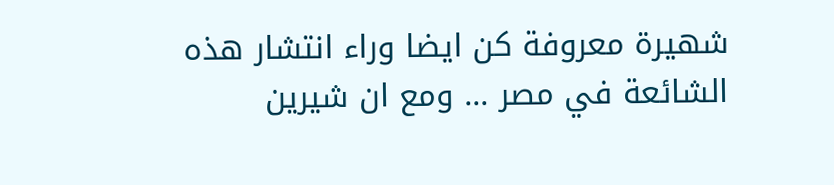شهيرة معروفة كن ايضا وراء انتشار هذه الشائعة في مصر ... ومع ان شيرين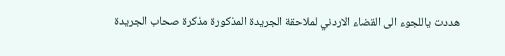هددت ياللجوء الى القضاء الاردني لملاحقة الجريدة المذكورة مذكرة صحاب الجريدة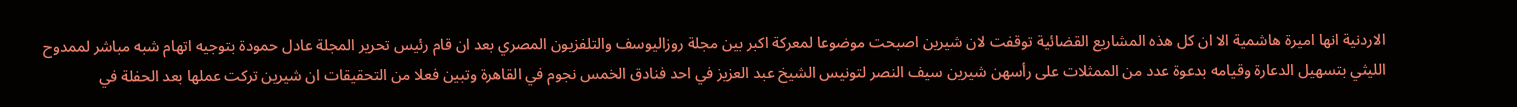الاردنية انها اميرة هاشمية الا ان كل هذه المشاريع القضائية توقفت لان شيرين اصبحت موضوعا لمعركة اكبر بين مجلة روزاليوسف والتلفزيون المصري بعد ان قام رئيس تحرير المجلة عادل حمودة بتوجيه اتهام شبه مباشر لممدوح الليثي بتسهيل الدعارة وقيامه بدعوة عدد من الممثلات على رأسهن شيرين سيف النصر لتونيس الشيخ عبد العزيز في احد فنادق الخمس نجوم في القاهرة وتبين فعلا من التحقيقات ان شيرين تركت عملها بعد الحفلة في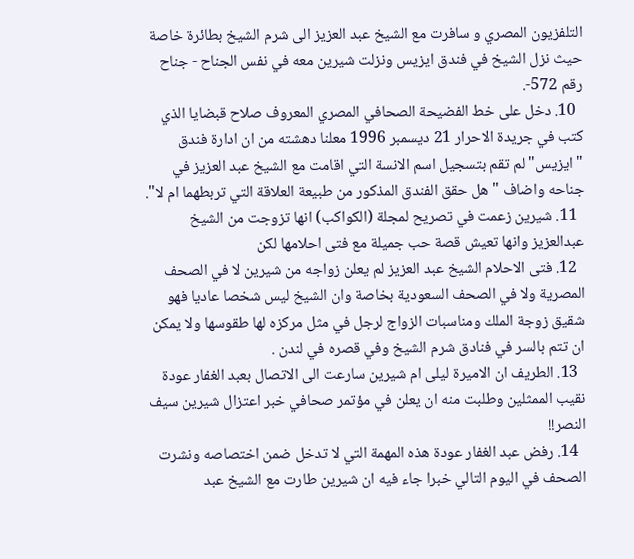التلفزيون المصري و سافرت مع الشيخ عبد العزيز الى شرم الشيخ بطائرة خاصة حيث نزل الشيخ في فندق ايزيس ونزلت شيرين معه في نفس الجناح - جناح رقم 572-.
  10. دخل على خط الفضيحة الصحافي المصري المعروف صلاح قبضايا الذي كتب في جريدة الاحرار 21 ديسمبر 1996 معلنا دهشته من ان ادارة فندق "ايزيس" لم تقم بتسجيل اسم الانسة التي اقامت مع الشيخ عبد العزيز في جناحه واضاف " هل حقق الفندق المذكور من طبيعة العلاقة التي تربطهما ام لا".
  11. شيرين زعمت في تصريح لمجلة (الكواكب) انها تزوجت من الشيخ عبدالعزيز وانها تعيش قصة حب جميلة مع فتى احلامها لكن
  12. فتى الاحلام الشيخ عبد العزيز لم يعلن زواجه من شيرين لا في الصحف المصرية ولا في الصحف السعودية بخاصة وان الشيخ ليس شخصا عاديا فهو شقيق زوجة الملك ومناسبات الزواج لرجل في مثل مركزه لها طقوسها ولا يمكن ان تتم بالسر في فنادق شرم الشيخ وفي قصره في لندن .
  13. الطريف ان الاميرة ليلى ام شيرين سارعت الى الاتصال بعبد الغفار عودة نقيب الممثلين وطلبت منه ان يعلن في مؤتمر صحافي خبر اعتزال شيرين سيف النصر!!
  14. رفض عبد الغفار عودة هذه المهمة التي لا تدخل ضمن اختصاصه ونشرت الصحف في اليوم التالي خبرا جاء فيه ان شيرين طارت مع الشيخ عبد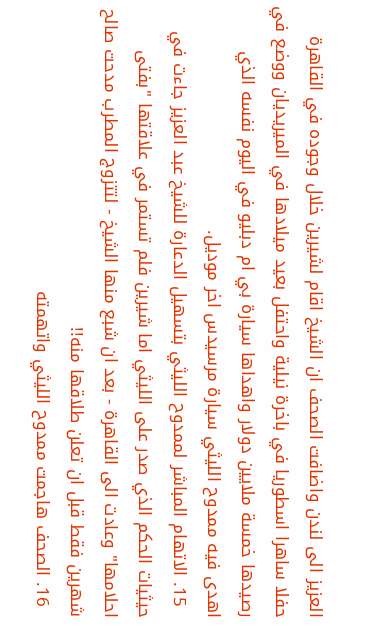العزيز الى لندن واضافت الصحف ان الشيخ اقام لشيرين خلال وجوده في القاهرة حفلا ساهرا اسطوريا في باخرة نيلية واحتفل بعيد ميلادها في الميريديان ووضع في رصيدها خمسة ملايين دولار واهداها سيارة بي ام دبليو في اليوم نفسه الذي اهدى فيه ممدوح الليثي سيارة مرسيدس اخر موديل.
  15. الاتهام المباشر لممدوح الليثي بتسهيل الدعارة للشيخ عبد العزيز جاءت في حيثيات الحكم الذي صدر على الليثي اما شيرين فلم تستمر في علاقتها "بفتى احلامها" وعادت الى القاهرة - بعد ان شبع منها الشيخ - لتتزوج المطرب مدحت صالح شهرين فقط قبل ان تعلن طلاقها منه!!
  16. الصحف هاجمت ممدوح الليثي واتهمته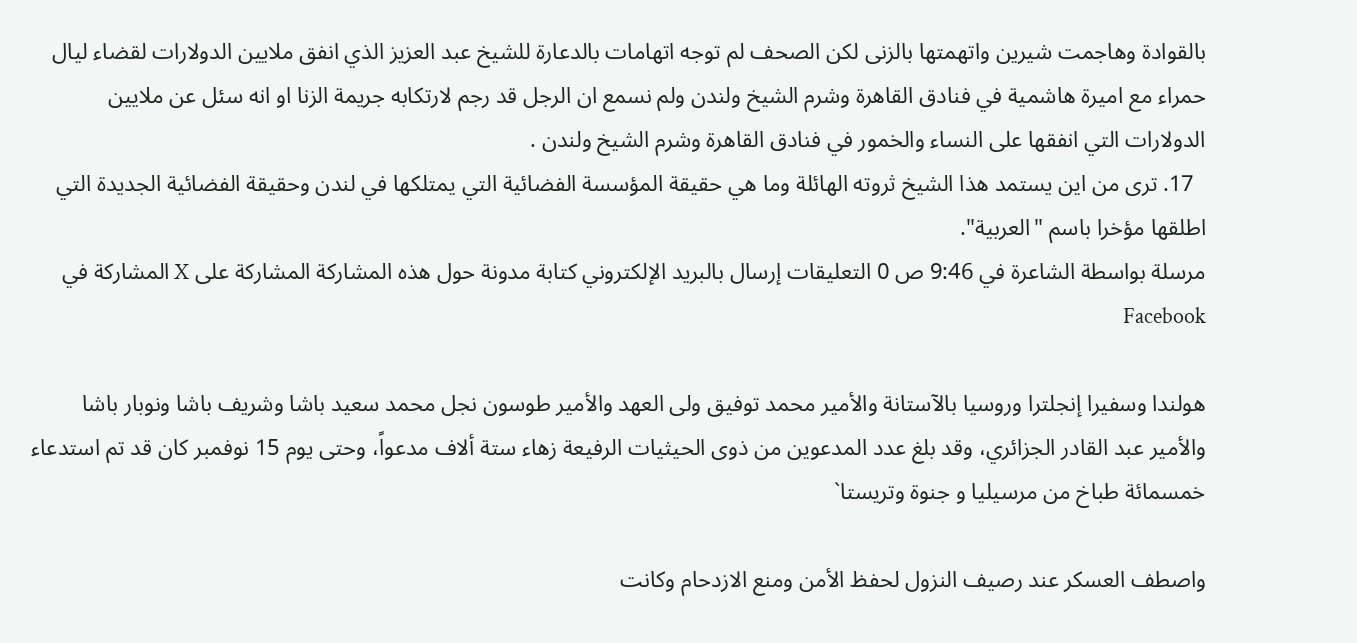بالقوادة وهاجمت شيرين واتهمتها بالزنى لكن الصحف لم توجه اتهامات بالدعارة للشيخ عبد العزيز الذي انفق ملايين الدولارات لقضاء ليال حمراء مع اميرة هاشمية في فنادق القاهرة وشرم الشيخ ولندن ولم نسمع ان الرجل قد رجم لارتكابه جريمة الزنا او انه سئل عن ملايين الدولارات التي انفقها على النساء والخمور في فنادق القاهرة وشرم الشيخ ولندن .
  17. ترى من اين يستمد هذا الشيخ ثروته الهائلة وما هي حقيقة المؤسسة الفضائية التي يمتلكها في لندن وحقيقة الفضائية الجديدة التي اطلقها مؤخرا باسم "العربية".
مرسلة بواسطة الشاعرة في 9:46 ص 0 التعليقات إرسال بالبريد الإلكتروني كتابة مدونة حول هذه المشاركة المشاركة على X المشاركة في Facebook

هولندا وسفيرا إنجلترا وروسيا بالآستانة والأمير محمد توفيق ولى العهد والأمير طوسون نجل محمد سعيد باشا وشريف باشا ونوبار باشا والأمير عبد القادر الجزائري، وقد بلغ عدد المدعوين من ذوى الحيثيات الرفيعة زهاء ستة ألاف مدعواً، وحتى يوم 15 نوفمبر كان قد تم استدعاء خمسمائة طباخ من مرسيليا و جنوة وتريستا`

واصطف العسكر عند رصيف النزول لحفظ الأمن ومنع الازدحام وكانت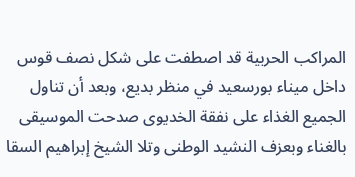المراكب الحربية قد اصطفت على شكل نصف قوس داخل ميناء بورسعيد في منظر بديع، وبعد أن تناول الجميع الغذاء على نفقة الخديوى صدحت الموسيقى بالغناء وبعزف النشيد الوطنى وتلا الشيخ إبراهيم السقا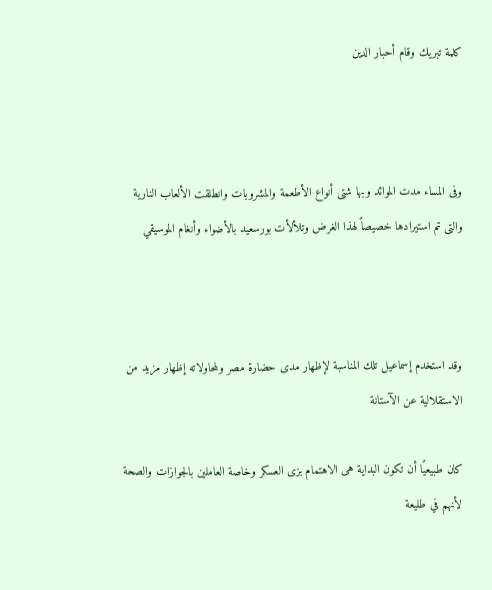كلمة تبريك وقام أحبار الدين



وفى المساء مدت الموائد وبها شتى أنواع الأطعمة والمشروبات وانطلقت الألعاب النارية والتى تم استيرادها خصيصاً لهذا الغرض وتلألأت بورسعيد بالأضواء وأنغام الموسيقي



وقد استخدم إسماعيل تلك المناسبة لإظهار مدى حضارة مصر ولمحاولاته إظهار مزيد من الاستقلالية عن الآستانة

كان طبيعيًا أن تكون البداية هى الاهتمام بزى العسكر وخاصة العاملين بالجوازات والصحة لأنهم في طليعة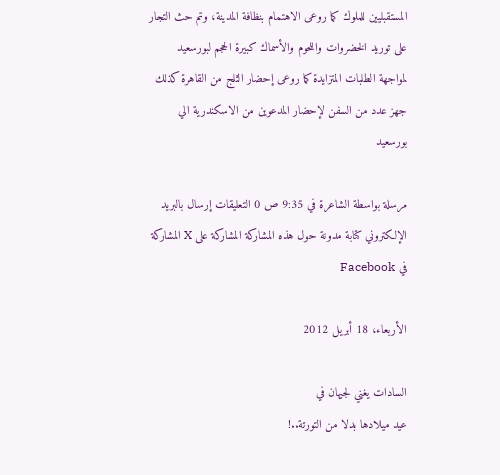المستقبليين للملوك كما روعى الاهتمام بنظافة المدينة، وتم حث التجار على توريد الخضروات واللحوم والأسماك كبيرة الحجم لبورسعيد لمواجهة الطلبات المتزايدة كما روعى إحضار الثلج من القاهرة كذلك جهز عدد من السفن لإحضار المدعوين من الاسكندرية الي بورسعيد

مرسلة بواسطة الشاعرة في 9:35 ص 0 التعليقات إرسال بالبريد الإلكتروني كتابة مدونة حول هذه المشاركة المشاركة على X المشاركة في Facebook

الأربعاء، 18 أبريل 2012

السادات يغني لجيهان في
عيد ميلادها بدلا من التورتة..!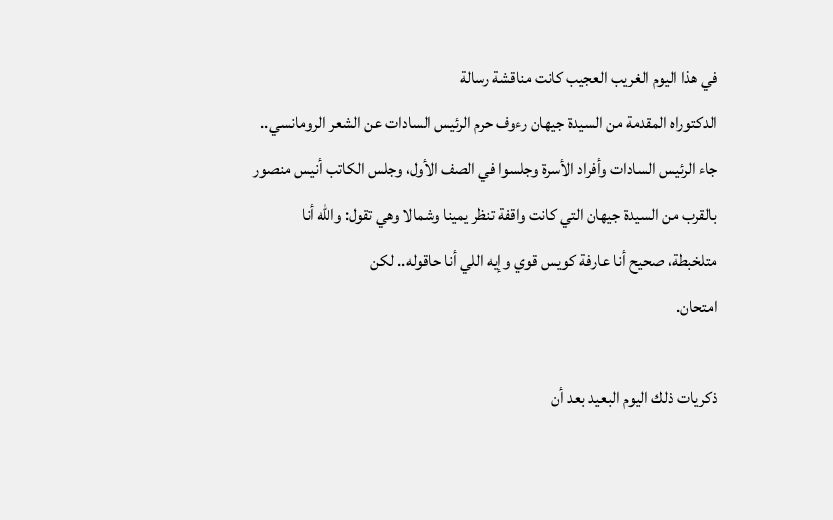في هذا اليوم الغريب العجيب كانت مناقشة رسالة
الدكتوراه المقدمة من السيدة جيهان رءوف حرم الرئيس السادات عن الشعر الرومانسي..
جاء الرئيس السادات وأفراد الأسرة وجلسوا في الصف الأول، وجلس الكاتب أنيس منصور
بالقرب من السيدة جيهان التي كانت واقفة تنظر يمينا وشمالا وهي تقول: والله أنا
متلخبطة، صحيح أنا عارفة كويس قوي وإيه اللي أنا حاقوله.. لكن
امتحان.

ذكريات ذلك اليوم البعيد بعد أن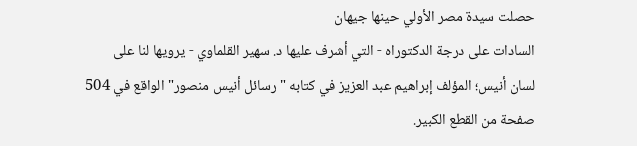حصلت سيدة مصر الأولي حينها جيهان
السادات على درجة الدكتوراه - التي أشرف عليها د. سهير القلماوي - يرويها لنا على
لسان أنيس؛ المؤلف إبراهيم عبد العزيز في كتابه "رسائل أنيس منصور" الواقع في 504
صفحة من القطع الكبير.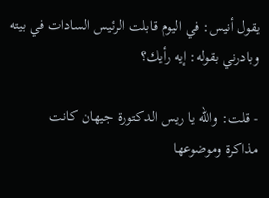يقول أنيس: في اليوم قابلت الرئيس السادات في بيته
وبادرني بقوله: إيه رأيك؟

- قلت: والله يا ريس الدكتورة جيهان كانت
مذاكرة وموضوعها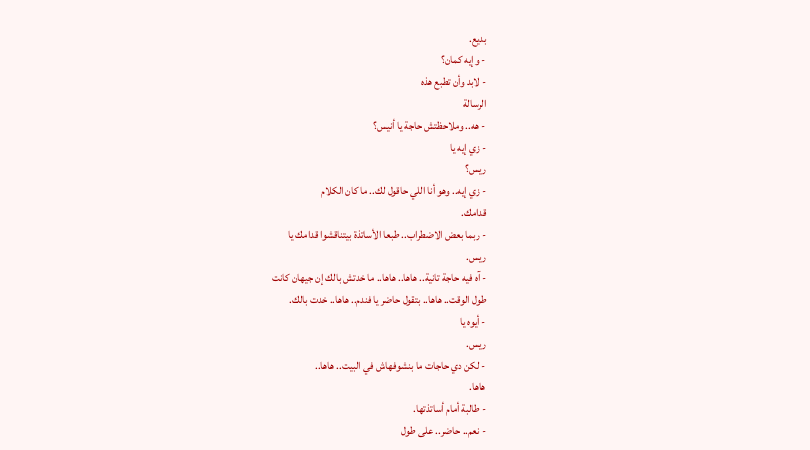بديع.
- وإيه كمان؟
- لابد وأن تطبع هذه
الرسالة
- هه.. وملاحظتش حاجة يا أنيس؟
- زي إيه يا
ريس؟
- زي إيه.. وهو أنا اللي حاقول لك.. ما كان الكلام
قدامك.
- ربما بعض الاضطراب.. طبعا الأساتذة بيتناقشوا قدامك يا
ريس.
- آه فيه حاجة تانية.. هاها.. هاها.. ما خدتش بالك إن جيهان كانت
طول الوقت.. هاها.. بتقول حاضر يا فندم.. هاها.. خدت بالك.
- أيوه يا
ريس.
- لكن دي حاجات ما بنشوفهاش في البيت.. هاها..
هاها.
- طالبة أمام أساتذتها.
- نعم.. حاضر.. على طول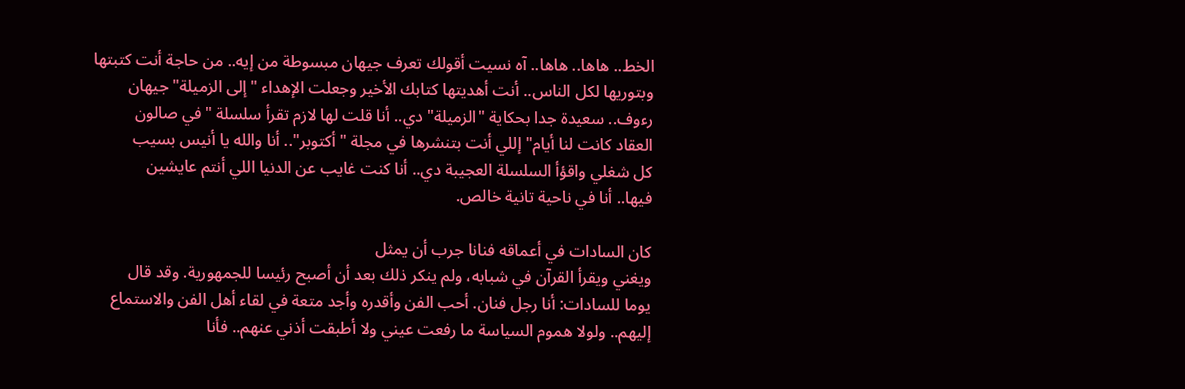الخط.. هاها.. هاها.. آه نسيت أقولك تعرف جيهان مبسوطة من إيه.. من حاجة أنت كتبتها
وبتوريها لكل الناس.. أنت أهديتها كتابك الأخير وجعلت الإهداء "إلى الزميلة" جيهان
رءوف.. سعيدة جدا بحكاية "الزميلة" دي.. أنا قلت لها لازم تقرأ سلسلة "في صالون
العقاد كانت لنا أيام" إللي أنت بتنشرها في مجلة "أكتوبر".. أنا والله يا أنيس بسيب
كل شغلي واقؤأ السلسلة العجيبة دي.. أنا كنت غايب عن الدنيا اللي أنتم عايشين
فيها.. أنا في ناحية تانية خالص.

كان السادات في أعماقه فنانا جرب أن يمثل
ويغني ويقرأ القرآن في شبابه، ولم ينكر ذلك بعد أن أصبح رئيسا للجمهورية. وقد قال
يوما للسادات: أنا رجل فنان. أحب الفن وأقدره وأجد متعة في لقاء أهل الفن والاستماع
إليهم.. ولولا هموم السياسة ما رفعت عيني ولا أطبقت أذني عنهم.. فأنا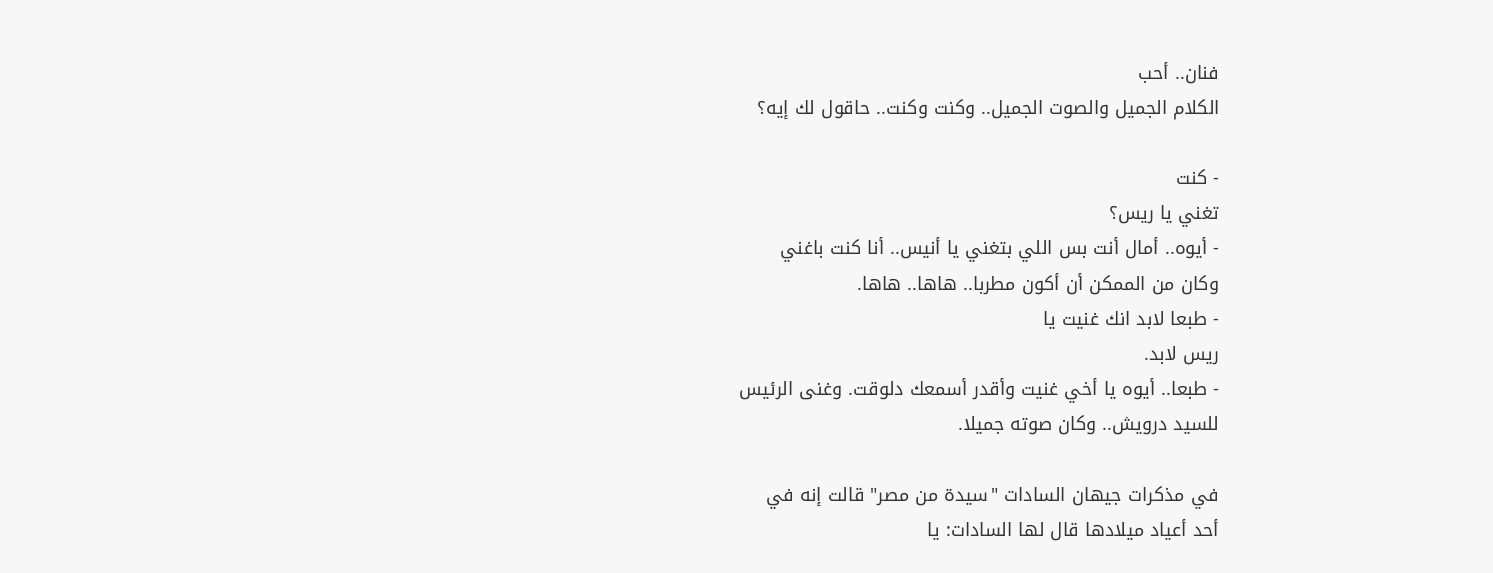فنان.. أحب
الكلام الجميل والصوت الجميل.. وكنت وكنت.. حاقول لك إيه؟

- كنت
تغني يا ريس؟
- أيوه.. أمال أنت بس اللي بتغني يا أنيس.. أنا كنت باغني
وكان من الممكن أن أكون مطربا.. هاها.. هاها.
- طبعا لابد انك غنيت يا
ريس لابد.
- طبعا.. أيوه يا أخي غنيت وأقدر أسمعك دلوقت. وغنى الرئيس
للسيد درويش.. وكان صوته جميلا.

في مذكرات جيهان السادات "سيدة من مصر" قالت إنه في
أحد أعياد ميلادها قال لها السادات: يا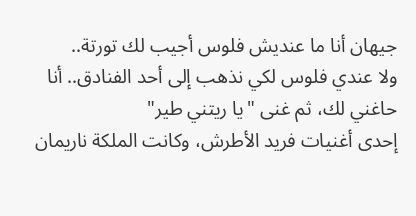جيهان أنا ما عنديش فلوس أجيب لك تورتة..
ولا عندي فلوس لكي نذهب إلى أحد الفنادق.. أنا حاغني لك، ثم غنى "يا ريتني طير"
إحدى أغنيات فريد الأطرش، وكانت الملكة ناريمان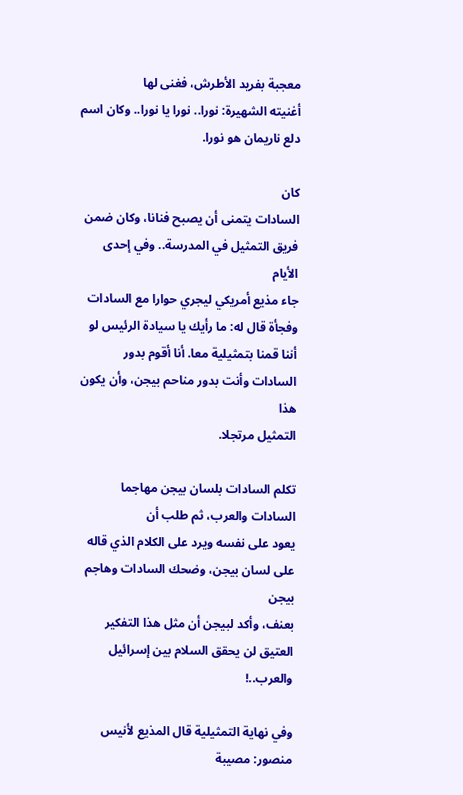معجبة بفريد الأطرش، فغنى لها
أغنيته الشهيرة: نورا.. نورا يا نورا.. وكان اسم دلع ناريمان هو نورا.

كان
السادات يتمنى أن يصبح فنانا، وكان ضمن فريق التمثيل في المدرسة.. وفي إحدى الأيام
جاء مذيع أمريكي ليجري حوارا مع السادات وفجأة قال له: ما رأيك يا سيادة الرئيس لو
أننا قمنا بتمثيلية معا. أنا أقوم بدور السادات وأنت بدور مناحم بيجن، وأن يكون هذا
التمثيل مرتجلا.

تكلم السادات بلسان بيجن مهاجما السادات والعرب، ثم طلب أن
يعود على نفسه ويرد على الكلام الذي قاله على لسان بيجن، وضحك السادات وهاجم بيجن
بعنف، وأكد لبيجن أن مثل هذا التفكير العتيق لن يحقق السلام بين إسرائيل
والعرب..!

وفي نهاية التمثيلية قال المذيع لأنيس منصور: مصيبة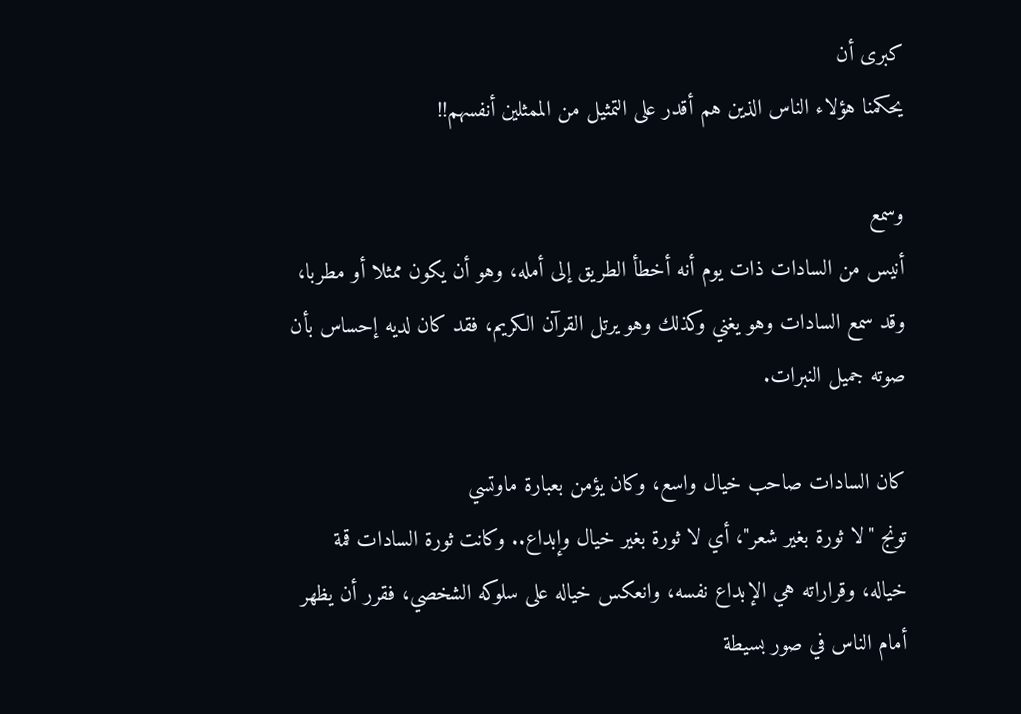كبرى أن
يحكمنا هؤلاء الناس الذين هم أقدر على التمثيل من الممثلين أنفسهم!!

وسمع
أنيس من السادات ذات يوم أنه أخطأ الطريق إلى أمله، وهو أن يكون ممثلا أو مطربا،
وقد سمع السادات وهو يغني وكذلك وهو يرتل القرآن الكريم، فقد كان لديه إحساس بأن
صوته جميل النبرات.

كان السادات صاحب خيال واسع، وكان يؤمن بعبارة ماوتسي
تونج "لا ثورة بغير شعر"، أي لا ثورة بغير خيال وإبداع.. وكانت ثورة السادات قمة
خياله، وقراراته هي الإبداع نفسه، وانعكس خياله على سلوكه الشخصي، فقرر أن يظهر
أمام الناس في صور بسيطة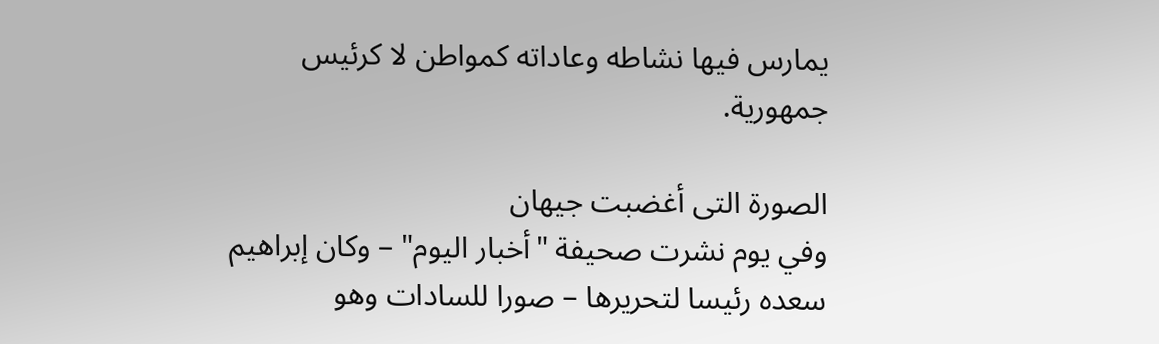يمارس فيها نشاطه وعاداته كمواطن لا كرئيس
جمهورية.

الصورة التى أغضبت جيهان
وفي يوم نشرت صحيفة "أخبار اليوم" – وكان إبراهيم
سعده رئيسا لتحريرها – صورا للسادات وهو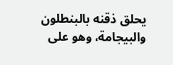يحلق ذقنه بالبنطلون والبيجامة، وهو على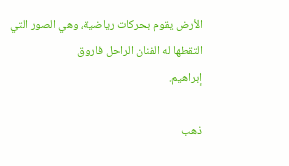الأرض يقوم بحركات رياضية، وهي الصور التي التقطها له الفنان الراحل فاروق
إبراهيم.

ذهب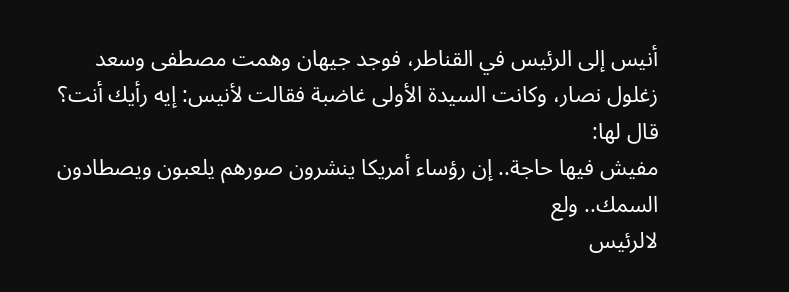أنيس إلى الرئيس في القناطر، فوجد جيهان وهمت مصطفى وسعد
زغلول نصار، وكانت السيدة الأولى غاضبة فقالت لأنيس: إيه رأيك أنت؟
قال لها:
مفيش فيها حاجة.. إن رؤساء أمريكا ينشرون صورهم يلعبون ويصطادون السمك.. ولع
لالرئيس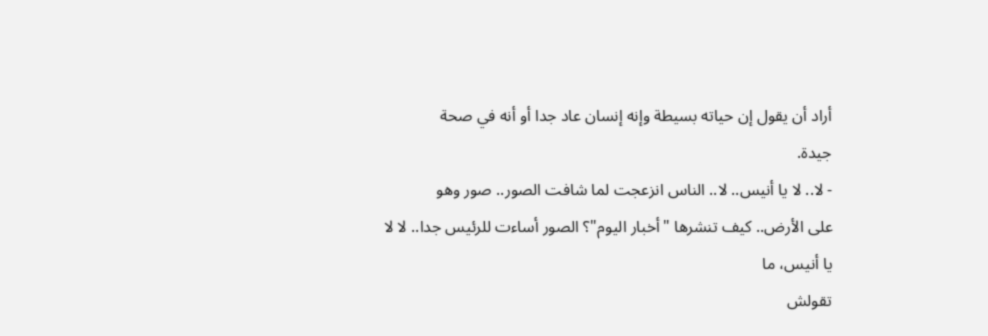أراد أن يقول إن حياته بسيطة وإنه إنسان عاد جدا أو أنه في صحة
جيدة.
- لا.. لا يا أنيس.. لا.. الناس انزعجت لما شافت الصور.. صور وهو
على الأرض.. كيف تنشرها "أخبار اليوم"؟ الصور أساءت للرئيس جدا.. لا لا يا أنيس، ما
تقولش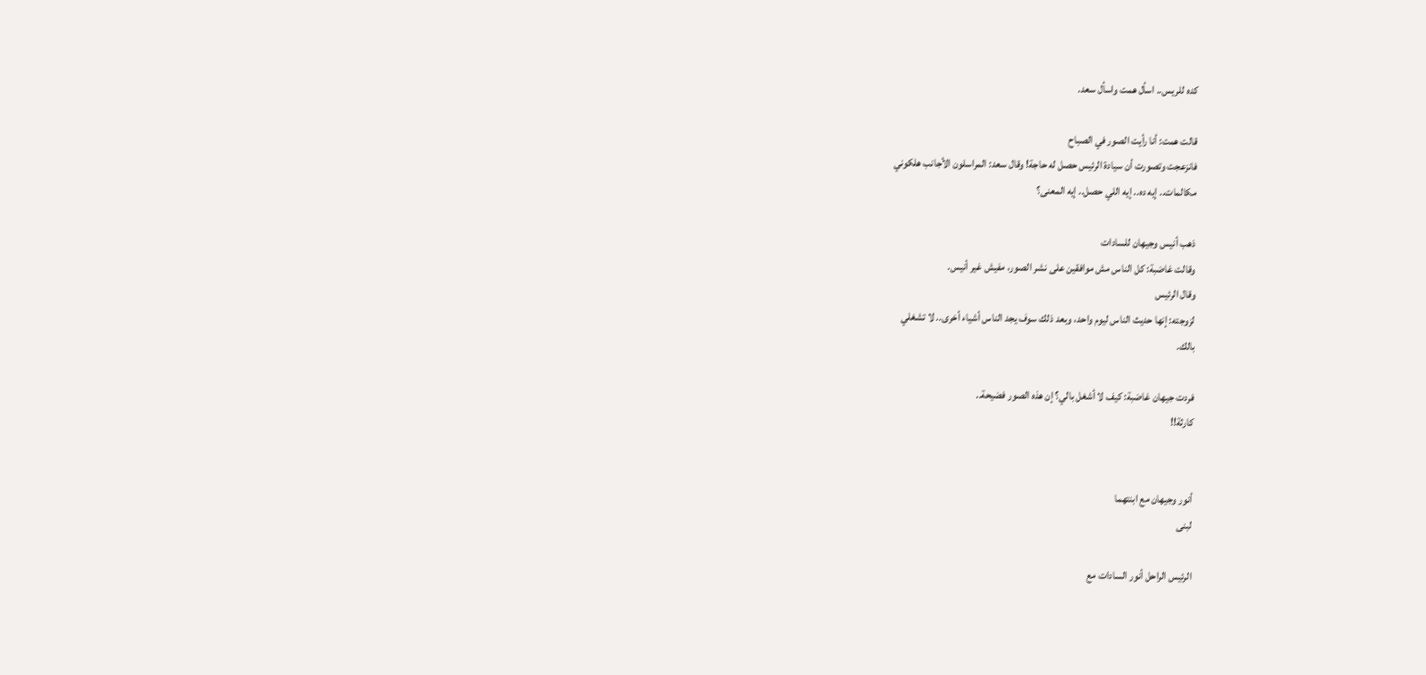كده للريس.. اسأل همت واسأل سعد.

قالت همت: أنا رأيت الصور في الصباح
فانزعجت وتصورت أن سيادة الرئيس حصل له حاجة! وقال سعد: المراسلون الأجانب هلكوني
مكالمات.. إيه ده.. إيه اللي حصل.. إيه المعنى؟

ذهب أنيس وجيهان للسادات
وقالت غاضبة: كل الناس مش موافقين على نشر الصور، مفيش غير أنيس.
وقال الرئيس
لزوجته: إنها حديث الناس ليوم واحد، وبعد ذلك سوف يجد الناس أشياء أخرى.. لا تشغلي
بالك.

فردت جيهان غاضبة: كيف لا أشغل بالي؟ إن هذه الصور فضيحة..
كارثة!!


أنور وجيهان مع ابنتهما
لبنى

الرئيس الراحل أنور السادات مع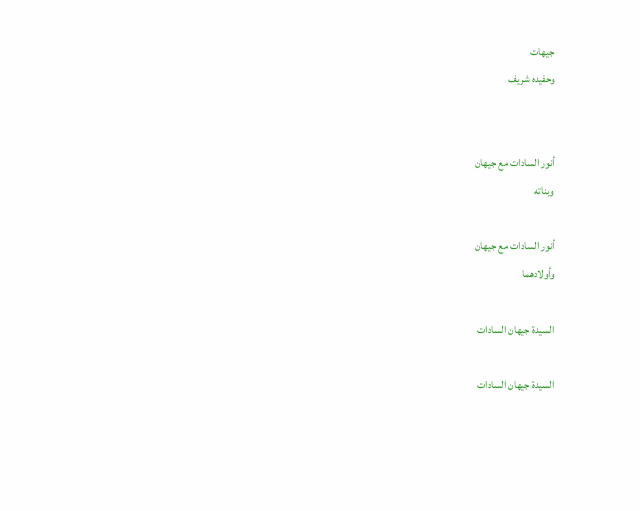جيهات
وحفيده شريف


أنور السادات مع جيهان
وبناته

أنور السادات مع جيهان
وأولادهما

السيدة جيهان السادات

السيدة جيهان السادات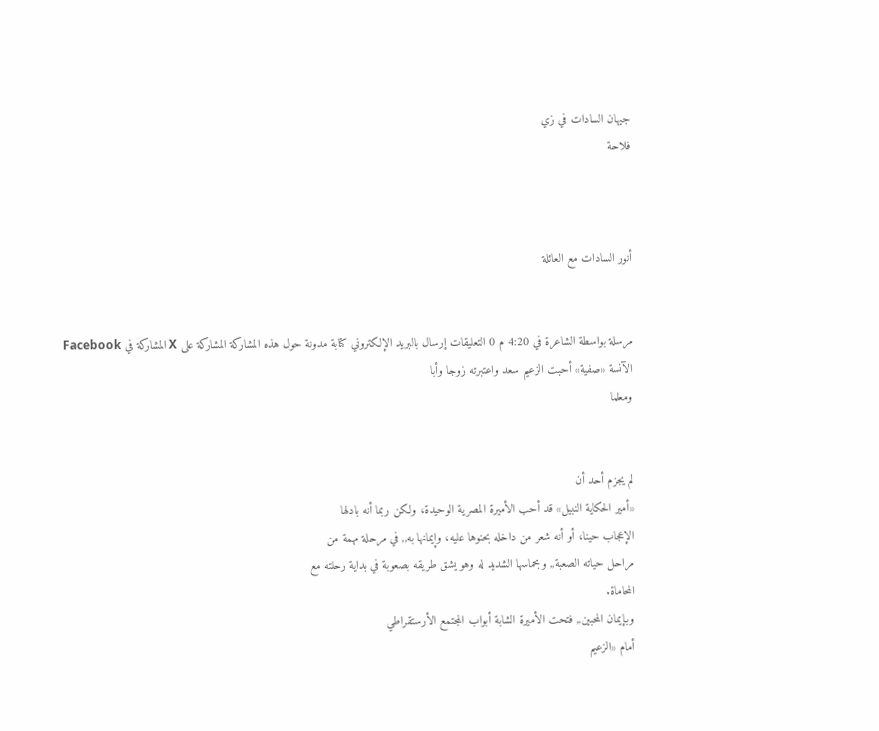جيهان السادات في زي
فلاحة



أنور السادات مع العائلة


مرسلة بواسطة الشاعرة في 4:20 م 0 التعليقات إرسال بالبريد الإلكتروني كتابة مدونة حول هذه المشاركة المشاركة على X المشاركة في Facebook
الآنسة «صفية» أحبت الزعيم سعد واعتبرته زوجا وأبا
ومعلما


لم يجزم أحد أن
«أمير الحكاية النبيل» قد أحب الأميرة المصرية الوحيدة، ولكن ربما أنه بادلها
الإعجاب حينا، أو أنه شعر من داخله بحنوها عليه، وإيمانها به,, في مرحلة مهمة من
مراحل حياته الصعبة,, وبحماسها الشديد له وهو يشق طريقه بصعوبة في بداية رحلته مع
المحاماة.
وبإيمان المحبين,, فتحت الأميرة الشابة أبواب المجتمع الأرستقراطي
أمام «الزعيم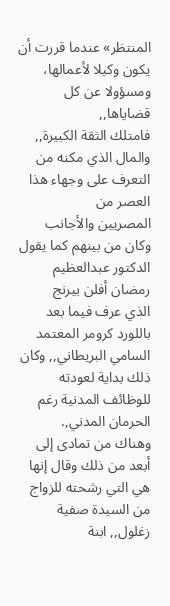المنتظر» عندما قررت أن يكون وكيلا لأعمالها، ومسؤولا عن كل قضاياها,,
فامتلك الثقة الكبيرة,, والمال الذي مكنه من التعرف على وجهاء هذا العصر من
المصريين والأجانب وكان من بينهم كما يقول الدكتور عبدالعظيم رمضان أفلن بيرنج
الذي عرف فيما بعد باللورد كرومر المعتمد السامي البريطاني,, وكان ذلك بداية لعودته
للوظائف المدنية رغم الحرمان المدني,.
وهناك من تمادى إلى أبعد من ذلك وقال إنها
هي التي رشحته للزواج من السيدة صفية زغلول,, ابنة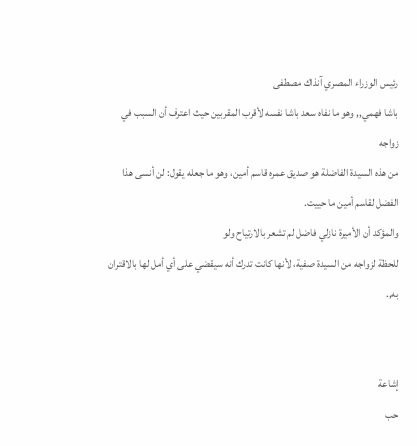رئيس الوزراء المصري آنذاك مصطفى
باشا فهمي,, وهو ما نفاه سعد باشا نفسه لأقرب المقربين حيث اعترف أن السبب في زواجه
من هذه السيدة الفاضلة هو صديق عمره قاسم أمين، وهو ما جعله يقول: لن أنسى هذا
الفضل لقاسم أمين ما حييت.
والمؤكد أن الأميرة نازلي فاضل لم تشعر بالارتياح ولو
للحظة لزواجه من السيدة صفية، لأنها كانت تدرك أنه سيقضي على أي أمل لها بالاقتران
به,.


إشاعة
حب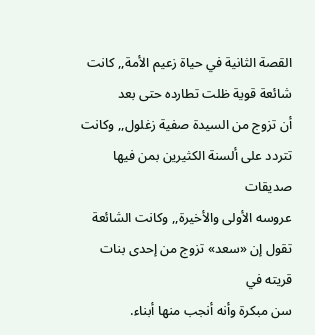القصة الثانية في حياة زعيم الأمة,, كانت شائعة قوية ظلت تطارده حتى بعد
أن تزوج من السيدة صفية زغلول,, وكانت تتردد على ألسنة الكثيرين بمن فيها صديقات
عروسه الأولى والأخيرة,, وكانت الشائعة تقول إن «سعد» تزوج من إحدى بنات قريته في
سن مبكرة وأنه أنجب منها أبناء.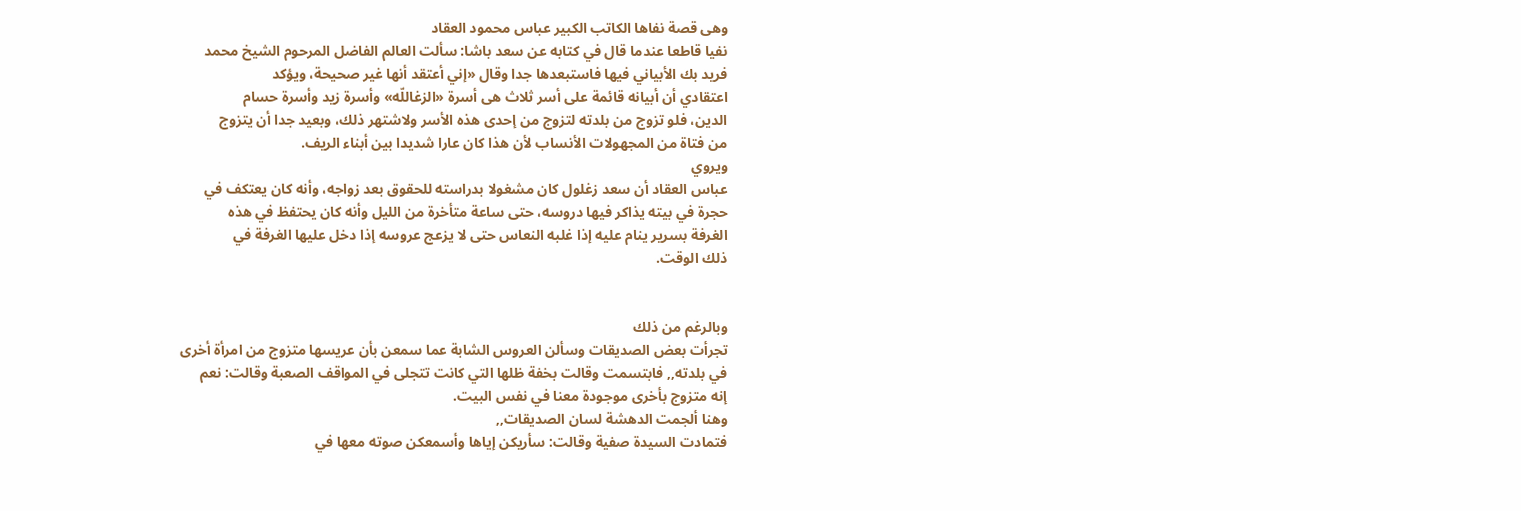وهى قصة نفاها الكاتب الكبير عباس محمود العقاد
نفيا قاطعا عندما قال في كتابه عن سعد باشا: سألت العالم الفاضل المرحوم الشيخ محمد
فريد بك الأبياني فيها فاستبعدها جدا وقال «إني أعتقد أنها غير صحيحة، ويؤكد
اعتقادي أن أبيانه قائمة على أسر ثلاث هى أسرة «الزغاللّه» وأسرة زيد وأسرة حسام
الدين، فلو تزوج من بلدته لتزوج من إحدى هذه الأسر ولاشتهر ذلك، وبعيد جدا أن يتزوج
من فتاة من المجهولات الأنساب لأن هذا كان عارا شديدا بين أبناء الريف.
ويروي
عباس العقاد أن سعد زغلول كان مشغولا بدراسته للحقوق بعد زواجه، وأنه كان يعتكف في
حجرة في بيته يذاكر فيها دروسه، حتى ساعة متأخرة من الليل وأنه كان يحتفظ في هذه
الغرفة بسرير ينام عليه إذا غلبه النعاس حتى لا يزعج عروسه إذا دخل عليها الغرفة في
ذلك الوقت.


وبالرغم من ذلك
تجرأت بعض الصديقات وسألن العروس الشابة عما سمعن بأن عريسها متزوج من امرأة أخرى
في بلدته,, فابتسمت وقالت بخفة ظلها التي كانت تتجلى في المواقف الصعبة وقالت: نعم
إنه متزوج بأخرى موجودة معنا في نفس البيت.
وهنا ألجمت الدهشة لسان الصديقات,,
فتمادت السيدة صفية وقالت: سأريكن إياها وأسمعكن صوته معها في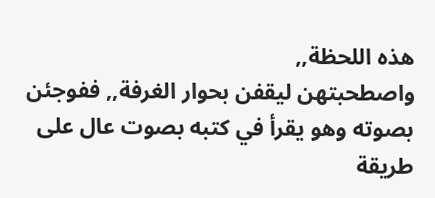هذه اللحظة,,
واصطحبتهن ليقفن بحوار الغرفة,, ففوجئن بصوته وهو يقرأ في كتبه بصوت عال على طريقة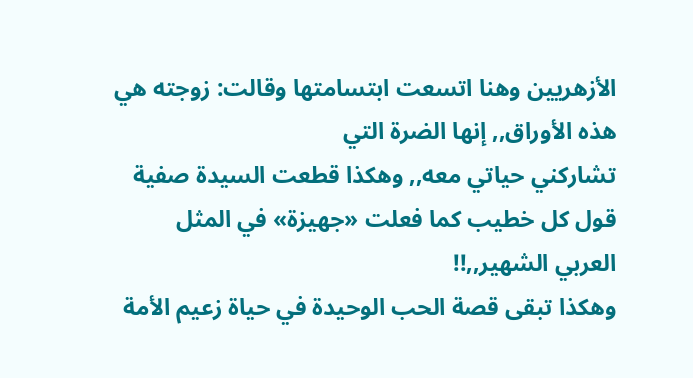الأزهريين وهنا اتسعت ابتسامتها وقالت: زوجته هي هذه الأوراق,, إنها الضرة التي
تشاركني حياتي معه,, وهكذا قطعت السيدة صفية قول كل خطيب كما فعلت «جهيزة» في المثل
العربي الشهير,,!!
وهكذا تبقى قصة الحب الوحيدة في حياة زعيم الأمة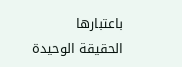باعتبارها
الحقيقة الوحيدة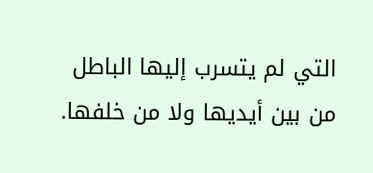التي لم يتسرب إليها الباطل من بين أيديها ولا من خلفها.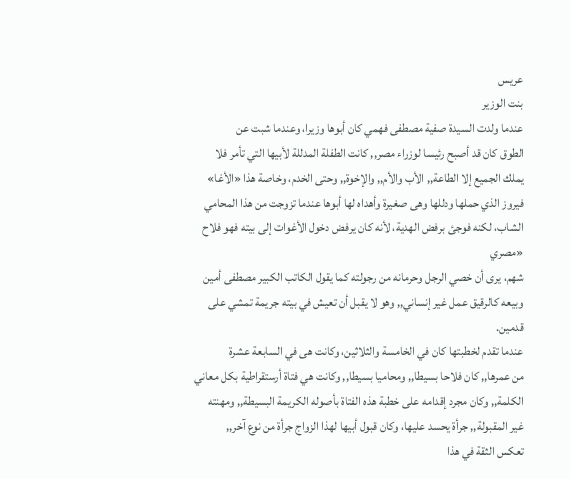عريس
بنت الوزير
عندما ولدت السيدة صفية مصطفى فهمي كان أبوها وزيرا، وعندما شبت عن
الطوق كان قد أصبح رئيسا لوزراء مصر,, كانت الطفلة المدللة لأبيها التي تأمر فلا
يملك الجميع إلا الطاعة,, الأب والأم,, والإخوة,, وحتى الخدم، وخاصة هذا «الأغا»
فيروز الذي حملها ودللها وهى صغيرة وأهداه لها أبوها عندما تزوجت من هذا المحامي
الشاب، لكنه فوجئ برفض الهدية، لأنه كان يرفض دخول الأغوات إلى بيته فهو فلاح «مصري
شهم، يرى أن خصي الرجل وحرمانه من رجولته كما يقول الكاتب الكبير مصطفى أمين
وبيعه كالرقيق عمل غير إنساني,, وهو لا يقبل أن تعيش في بيته جريمة تمشي على
قدمين.
عندما تقدم لخطبتها كان في الخامسة والثلاثين، وكانت هى في السابعة عشرة
من عمرها,, كان فلاحا بسيطا,, ومحاميا بسيطا,, وكانت هي فتاة أرستقراطية بكل معاني
الكلمة,, وكان مجرد إقدامه على خطبة هذه الفتاة بأصوله الكريمة البسيطة,, ومهنته
غير المقبولة,, جرأة يحسد عليها، وكان قبول أبيها لهذا الزواج جرأة من نوع آخر,,
تعكس الثقة في هذا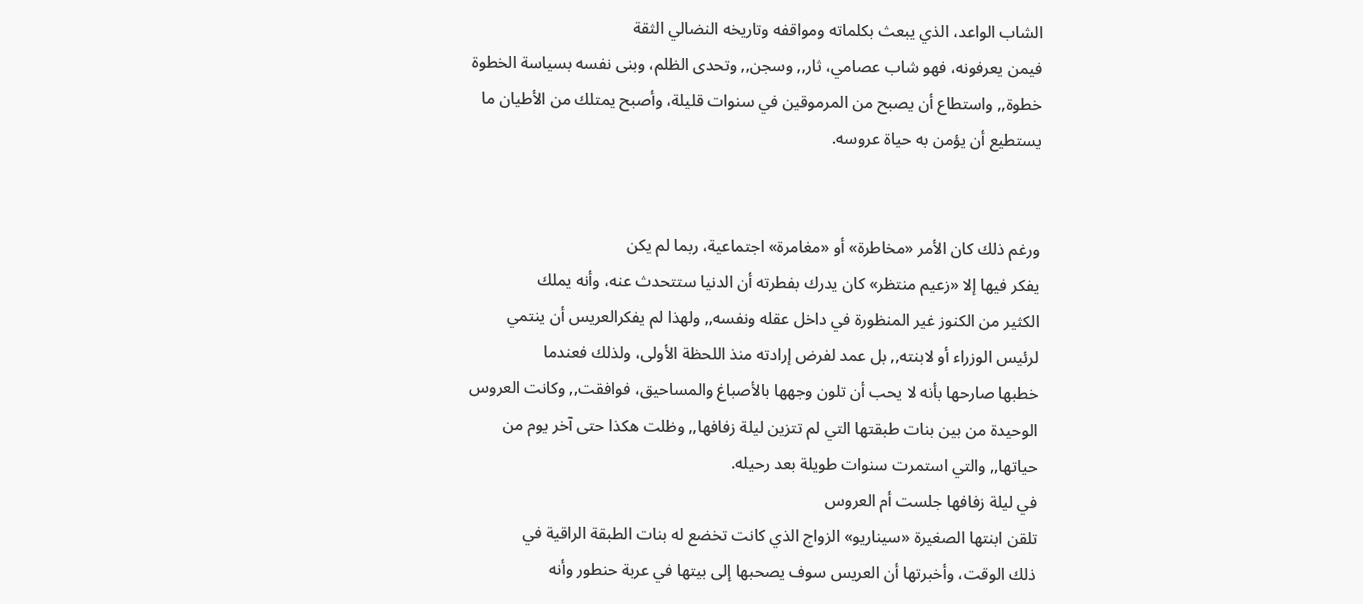الشاب الواعد، الذي يبعث بكلماته ومواقفه وتاريخه النضالي الثقة
فيمن يعرفونه، فهو شاب عصامي، ثار,, وسجن,, وتحدى الظلم، وبنى نفسه بسياسة الخطوة
خطوة,, واستطاع أن يصبح من المرموقين في سنوات قليلة، وأصبح يمتلك من الأطيان ما
يستطيع أن يؤمن به حياة عروسه.


ورغم ذلك كان الأمر «مخاطرة» أو «مغامرة» اجتماعية، ربما لم يكن
يفكر فيها إلا «زعيم منتظر» كان يدرك بفطرته أن الدنيا ستتحدث عنه، وأنه يملك
الكثير من الكنوز غير المنظورة في داخل عقله ونفسه,, ولهذا لم يفكرالعريس أن ينتمي
لرئيس الوزراء أو لابنته,, بل عمد لفرض إرادته منذ اللحظة الأولى، ولذلك فعندما
خطبها صارحها بأنه لا يحب أن تلون وجهها بالأصباغ والمساحيق، فوافقت,, وكانت العروس
الوحيدة من بين بنات طبقتها التي لم تتزين ليلة زفافها,, وظلت هكذا حتى آخر يوم من
حياتها,, والتي استمرت سنوات طويلة بعد رحيله.
في ليلة زفافها جلست أم العروس
تلقن ابنتها الصغيرة «سيناريو» الزواج الذي كانت تخضع له بنات الطبقة الراقية في
ذلك الوقت، وأخبرتها أن العريس سوف يصحبها إلى بيتها في عربة حنطور وأنه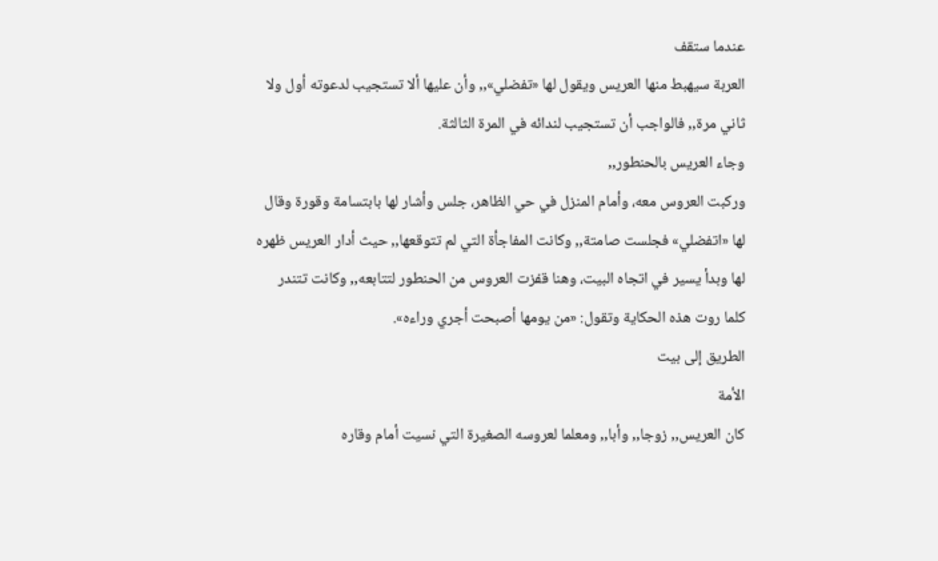عندما ستقف
العربة سيهبط منها العريس ويقول لها «تفضلي»,, وأن عليها ألا تستجيب لدعوته أول ولا
ثاني مرة,, فالواجب أن تستجيب لندائه في المرة الثالثة.
وجاء العريس بالحنطور,,
وركبت العروس معه، وأمام المنزل في حي الظاهر، جلس وأشار لها بابتسامة وقورة وقال
لها «اتفضلي» فجلست صامتة,, وكانت المفاجأة التي لم تتوقعها,, حيث أدار العريس ظهره
لها وبدأ يسير في اتجاه البيت، وهنا قفزت العروس من الحنطور لتتابعه,, وكانت تتندر
كلما روت هذه الحكاية وتقول: «من يومها أصبحت أجري وراءه».
الطريق إلى بيت
الأمة
كان العريس,, زوجا,, وأبا,, ومعلما لعروسه الصغيرة التي نسيت أمام وقاره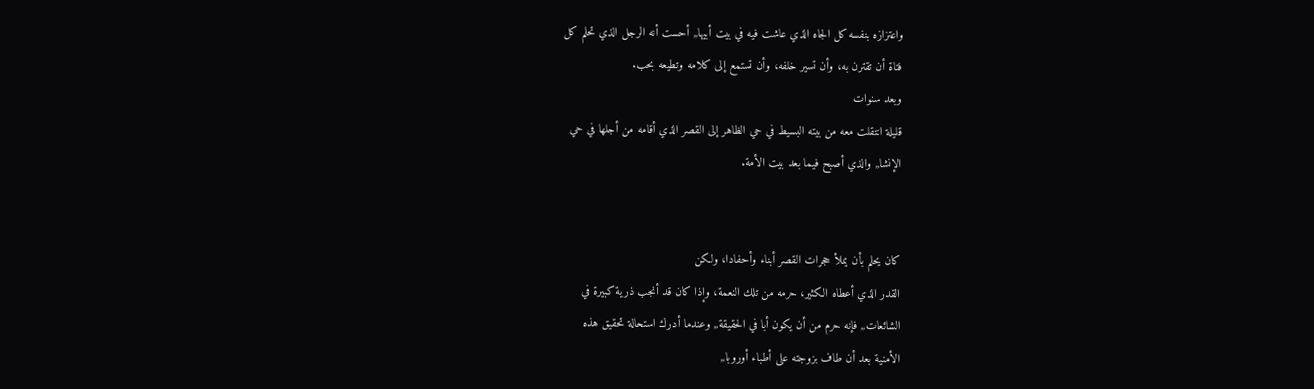واعتزازه بنفسه كل الجاه الذي عاشت فيه في بيت أبيها,, أحست أنه الرجل الذي تحلم كل
فتاة أن تقترن به، وأن تسير خلفه، وأن تستمع إلى كلامه وتطيعه بحب.
وبعد سنوات
قليلة انتقلت معه من بيته البسيط في حي الظاهر إلى القصر الذي أقامه من أجلها في حي
الإنشا,, والذي أصبح فيما بعد بيت الأمة.


كان يحلم بأن يملأ حجرات القصر أبناء وأحفادا، ولكن
القدر الذي أعطاه الكثير، حرمه من تلك النعمة، وإذا كان قد أنجب ذرية كبيرة في
الشائعات,, فإنه حرم من أن يكون أبا في الحقيقة,, وعندما أدرك استحالة تحقيق هذه
الأمنية بعد أن طاف بزوجته على أطباء أوروبا,,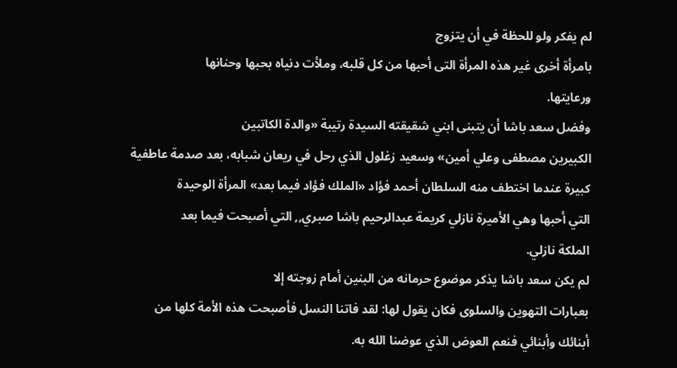لم يفكر ولو للحظة في أن يتزوج
بامرأة أخرى غير هذه المرأة التى أحبها من كل قلبه، وملأت دنياه بحبها وحنانها
ورعايتها.
وفضل سعد باشا أن يتبنى ابني شقيقته السيدة رتيبة «والدة الكاتبين
الكبيرين مصطفى وعلي أمين» وسعيد زغلول الذي رحل في ريعان شبابه، بعد صدمة عاطفية
كبيرة عندما اختطف منه السلطان أحمد فؤاد «الملك فؤاد فيما بعد» المرأة الوحيدة
التي أحبها وهي الأميرة نازلي كريمة عبدالرحيم باشا صبري,, التي أصبحت فيما بعد
الملكة نازلي.
لم يكن سعد باشا يذكر موضوع حرمانه من البنين أمام زوجته إلا
بعبارات التهوين والسلوى فكان يقول لها: لقد فاتنا النسل فأصبحت هذه الأمة كلها من
أبنائك وأبنائي فنعم العوض الذي عوضنا الله به.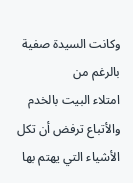وكانت السيدة صفية بالرغم من
امتلاء البيت بالخدم والأتباع ترفض أن تكل الأشياء التي يهتم بها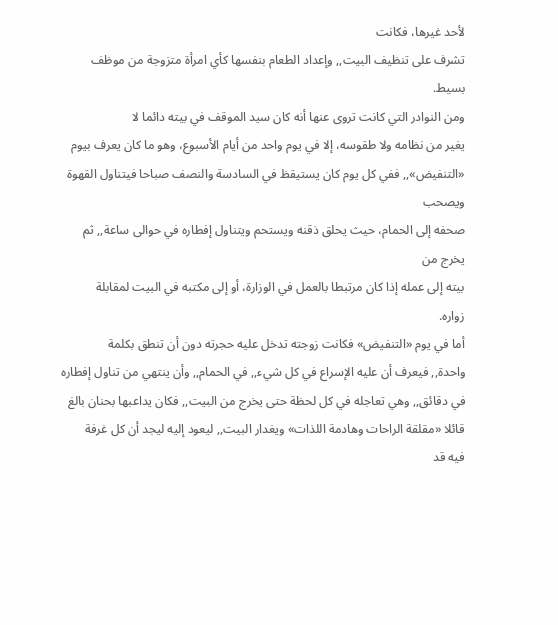لأحد غيرها، فكانت
تشرف على تنظيف البيت,, وإعداد الطعام بنفسها كأي امرأة متزوجة من موظف
بسيط.
ومن النوادر التي كانت تروى عنها أنه كان سيد الموقف في بيته دائما لا
يغير من نظامه ولا طقوسه، إلا في يوم واحد من أيام الأسبوع، وهو ما كان يعرف بيوم
«التنفيض»,, ففي كل يوم كان يستيقظ في السادسة والنصف صباحا فيتناول القهوة ويصحب
صحفه إلى الحمام، حيث يحلق ذقنه ويستحم ويتناول إفطاره في حوالى ساعة,, ثم يخرج من
بيته إلى عمله إذا كان مرتبطا بالعمل في الوزارة، أو إلى مكتبه في البيت لمقابلة
زواره.
أما في يوم «التنفيض» فكانت زوجته تدخل عليه حجرته دون أن تنطق بكلمة
واحدة,, فيعرف أن عليه الإسراع في كل شيء,, في الحمام,, وأن ينتهي من تناول إفطاره
في دقائق,, وهي تعاجله في كل لحظة حتى يخرج من البيت,, فكان يداعبها بحنان بالغ
قائلا «مقلقة الراحات وهادمة اللذات» ويغدار البيت,, ليعود إليه ليجد أن كل غرفة
فيه قد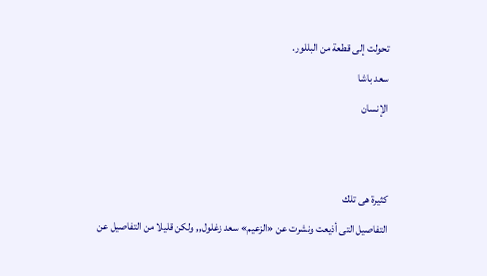تحولت إلى قطعة من البللور.
سعد باشا
الإنسان


كثيرة هى تلك
التفاصيل التى أذيعت ونشرت عن «الزعيم» سعد زغلول,, ولكن قليلا من التفاصيل عن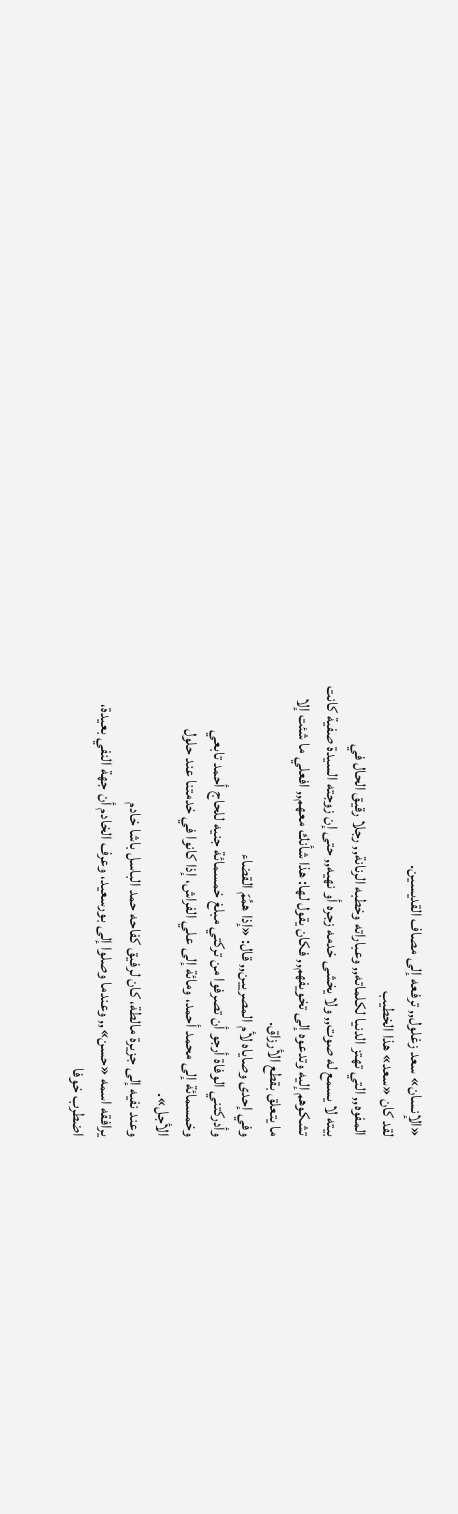«الإنسان» سعد زغلول,, ترفعه إلى مصاف القديسين.
لقد كان «سعد» هذا الخطيب
المفوه,, التي تهتز الدنيا لكلماته,, وعباراته وخطبه الرنانة,, رجلا رقيق الحال في
بيته لا يسمع له صوت,, ولا يخشى خدمه زجره أو نهيه,, حتى إن زوجته السيدة صفية كانت
تشكوهم إليه وتدعوه إلى تخويفهم,, فكان يقول لها: هذا شأنك معهم,, افعلي ما شئت إلا
ما يتعلق بقطع الأرزاق.
وفي إحدى وصاياه لأم المصريين,, قال: «إذا همُمّ القضاء
وأدركتني الوفاة أرجو أن تصرفوا من تركتي مبلغ خمسمائة جنيه للحاج أحمد تابعي
وخمسمائة إلى محمد أحمد، ومائة إلى علي الفراش، إذا كانوا في خدمتنا عند حلول
الأجل».
وعند نفيه إلى جزيرة مالطة، كان لرفيق كفاحه حمد الباسل باشا خادم
يرافقه اسمه «حسن»,, وعندما وصلوا إلى بورسعيد، وعرف الخادم أن جهة النفي بعيدة،
اضطرب خوفا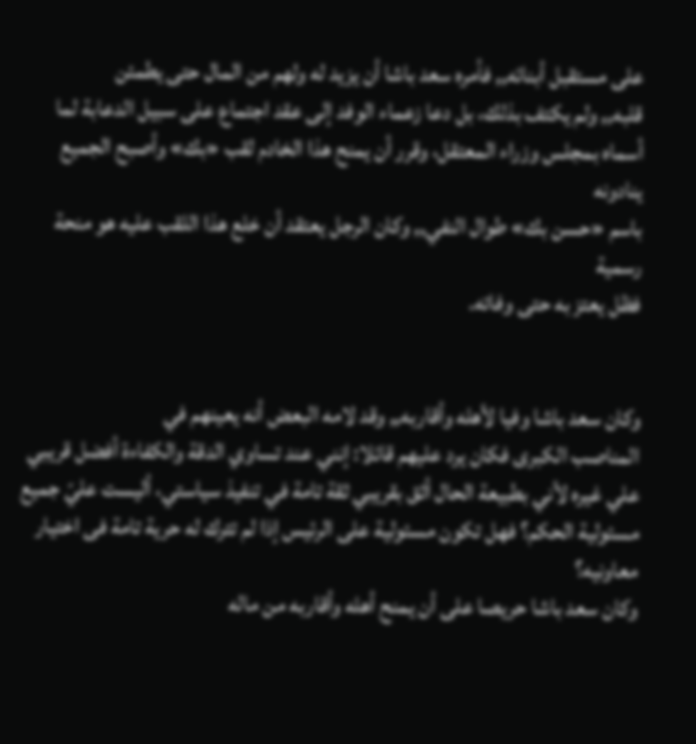على مستقبل أبنائه,, فأمره سعد باشا أن يزيد له ولهم من المال حتى يطمئن
قلبه,, ولم يكتف بذلك، بل دعا زعماء الوفد إلى عقد اجتماع على سبيل الدعابة لما
أسماه بمجلس وزراء المعتقل، وقرر أن يمنح هذا الخادم لقب «بك» وأصبح الجميع ينادونه
باسم «حسن بك» طوال النفي,, وكان الرجل يعتقد أن خلع هذا اللقب عليه هو منحة رسمية
فظل يعتز به حتى وفاته.


وكان سعد باشا وفيا لأهله وأقاربه,, وقد لامه البعض أنه يعينهم في
المناصب الكبرى فكان يرد عليهم قائلا: إنني عند تساوي الدقة والكفاءة أفضل قريبي
علي غيره لأني بطبيعة الحال أثق بقريبي ثقة تامة في تنفيذ سياستي، أليست عليّ جميع
مسئولية الحكم؟ فهل تكون مسئولية على الرئيس إذا لم تترك له حرية تامة فى اختيار
معاونيه؟
وكان سعد باشا حريصا على أن يمنح أهله وأقاربه من ماله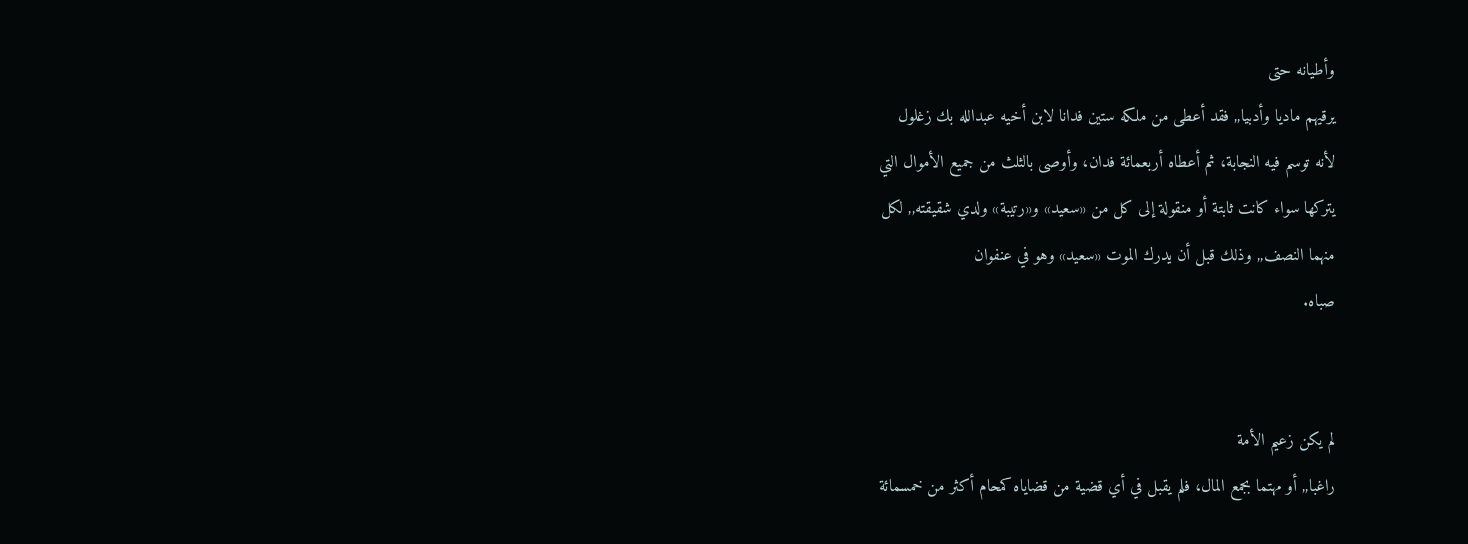وأطيانه حتى
يرقيهم ماديا وأدبيا,, فقد أعطى من ملكه ستين فدانا لابن أخيه عبدالله بك زغلول
لأنه توسم فيه النجابة، ثم أعطاه أربعمائة فدان، وأوصى بالثلث من جميع الأموال التي
يتركها سواء كانت ثابتة أو منقولة إلى كل من «سعيد» و«رتيبة» ولدي شقيقته,, لكل
منهما النصف,, وذلك قبل أن يدرك الموت «سعيد» وهو في عنفوان
صباه.


لم يكن زعيم الأمة
راغبا,, أو مهتما بجمع المال، فلم يقبل في أي قضية من قضاياه كمحام أكثر من خمسمائة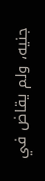جنيه، ولم يقاض في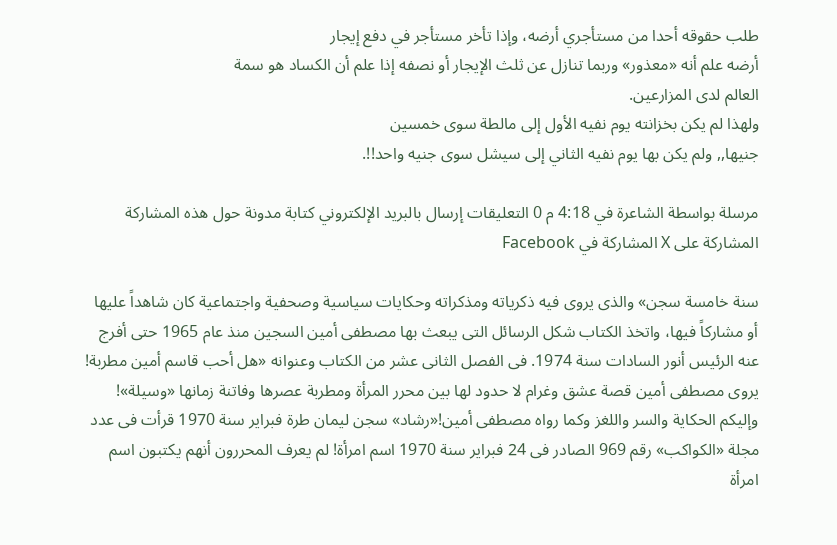طلب حقوقه أحدا من مستأجري أرضه، وإذا تأخر مستأجر في دفع إيجار
أرضه علم أنه «معذور» وربما تنازل عن ثلث الإيجار أو نصفه إذا علم أن الكساد هو سمة
العالم لدى المزارعين.
ولهذا لم يكن بخزانته يوم نفيه الأول إلى مالطة سوى خمسين
جنيها,, ولم يكن بها يوم نفيه الثاني إلى سيشل سوى جنيه واحد!!.

مرسلة بواسطة الشاعرة في 4:18 م 0 التعليقات إرسال بالبريد الإلكتروني كتابة مدونة حول هذه المشاركة المشاركة على X المشاركة في Facebook

سنة خامسة سجن» والذى يروى فيه ذكرياته ومذكراته وحكايات سياسية وصحفية واجتماعية كان شاهداً عليها أو مشاركاً فيها، واتخذ الكتاب شكل الرسائل التى يبعث بها مصطفى أمين السجين منذ عام 1965 حتى أفرج عنه الرئيس أنور السادات سنة 1974. فى الفصل الثانى عشر من الكتاب وعنوانه «هل أحب قاسم أمين مطربة! يروى مصطفى أمين قصة عشق وغرام لا حدود لها بين محرر المرأة ومطربة عصرها وفاتنة زمانها «وسيلة»! وإليكم الحكاية والسر واللغز وكما رواه مصطفى أمين!«رشاد» سجن ليمان طرة فبراير سنة 1970 قرأت فى عدد مجلة «الكواكب» رقم 969 الصادر فى 24 فبراير سنة 1970 اسم امرأة! لم يعرف المحررون أنهم يكتبون اسم امرأة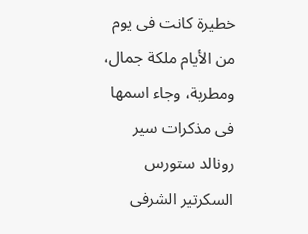خطيرة كانت فى يوم من الأيام ملكة جمال، ومطربة، وجاء اسمها فى مذكرات سير رونالد ستورس السكرتير الشرفى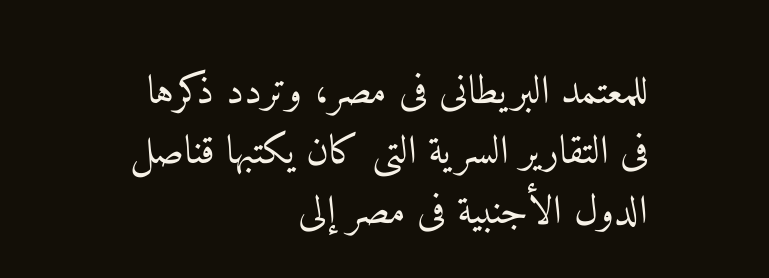للمعتمد البريطانى فى مصر، وتردد ذكرها فى التقارير السرية التى كان يكتبها قناصل الدول الأجنبية فى مصر إلى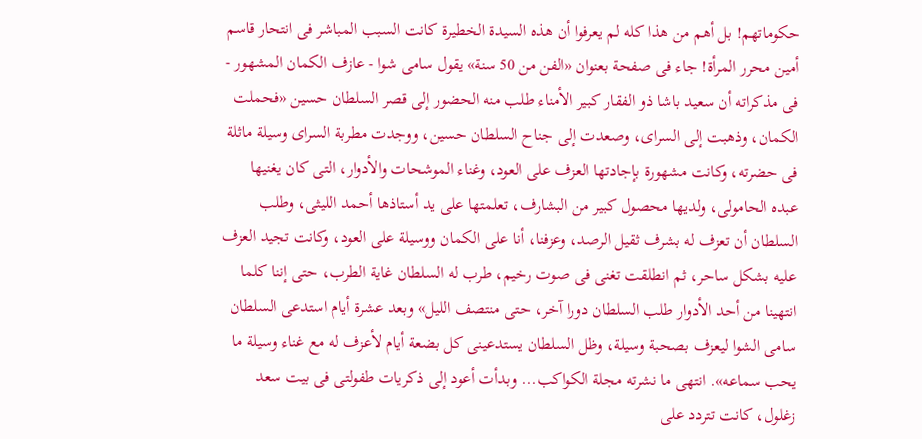حكوماتهم! بل أهم من هذا كله لم يعرفوا أن هذه السيدة الخطيرة كانت السبب المباشر فى انتحار قاسم أمين محرر المرأة! جاء فى صفحة بعنوان «الفن من 50 سنة» يقول سامى شوا - عازف الكمان المشهور - فى مذكراته أن سعيد باشا ذو الفقار كبير الأمناء طلب منه الحضور إلى قصر السلطان حسين «فحملت الكمان، وذهبت إلى السراى، وصعدت إلى جناح السلطان حسين، ووجدت مطربة السراى وسيلة ماثلة فى حضرته، وكانت مشهورة بإجادتها العزف على العود، وغناء الموشحات والأدوار، التى كان يغنيها عبده الحامولى، ولديها محصول كبير من البشارف، تعلمتها على يد أستاذها أحمد الليثى، وطلب السلطان أن تعزف له بشرف ثقيل الرصد، وعزفنا، أنا على الكمان ووسيلة على العود، وكانت تجيد العزف عليه بشكل ساحر، ثم انطلقت تغنى فى صوت رخيم، طرب له السلطان غاية الطرب، حتى إننا كلما انتهينا من أحد الأدوار طلب السلطان دورا آخر، حتى منتصف الليل» وبعد عشرة أيام استدعى السلطان سامى الشوا ليعزف بصحبة وسيلة، وظل السلطان يستدعينى كل بضعة أيام لأعزف له مع غناء وسيلة ما يحب سماعه». انتهى ما نشرته مجلة الكواكب... وبدأت أعود إلى ذكريات طفولتى فى بيت سعد زغلول، كانت تتردد على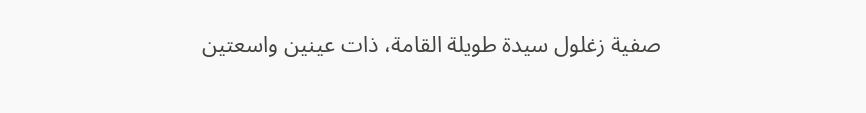صفية زغلول سيدة طويلة القامة، ذات عينين واسعتين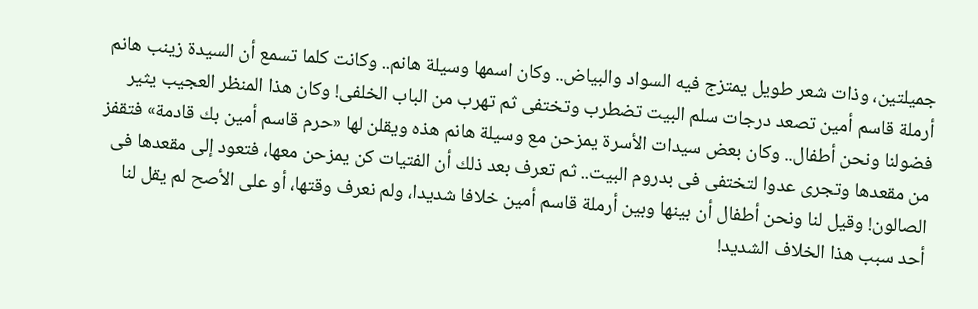جميلتين، وذات شعر طويل يمتزج فيه السواد والبياض.. وكان اسمها وسيلة هانم.. وكانت كلما تسمع أن السيدة زينب هانم أرملة قاسم أمين تصعد درجات سلم البيت تضطرب وتختفى ثم تهرب من الباب الخلفى! وكان هذا المنظر العجيب يثير فضولنا ونحن أطفال.. وكان بعض سيدات الأسرة يمزحن مع وسيلة هانم هذه ويقلن لها «حرم قاسم أمين بك قادمة» فتقفز من مقعدها وتجرى عدوا لتختفى فى بدروم البيت.. ثم تعرف بعد ذلك أن الفتيات كن يمزحن معها، فتعود إلى مقعدها فى الصالون! وقيل لنا ونحن أطفال أن بينها وبين أرملة قاسم أمين خلافا شديدا، ولم نعرف وقتها، أو على الأصح لم يقل لنا أحد سبب هذا الخلاف الشديد!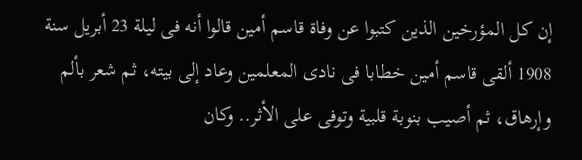إن كل المؤرخين الذين كتبوا عن وفاة قاسم أمين قالوا أنه فى ليلة 23 أبريل سنة 1908 ألقى قاسم أمين خطابا فى نادى المعلمين وعاد إلى بيته، ثم شعر بألم وإرهاق، ثم أصيب بنوبة قلبية وتوفى على الأثر.. وكان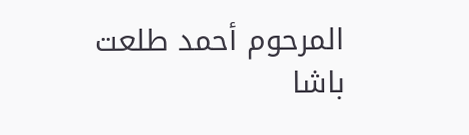المرحوم أحمد طلعت باشا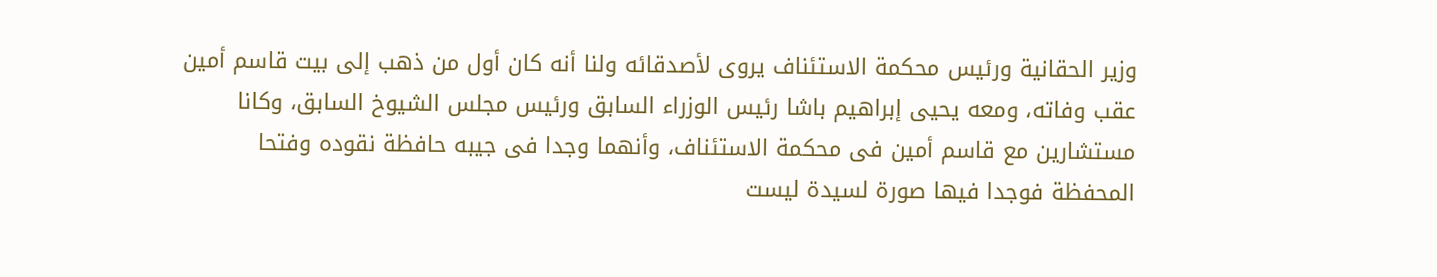وزير الحقانية ورئيس محكمة الاستئناف يروى لأصدقائه ولنا أنه كان أول من ذهب إلى بيت قاسم أمين عقب وفاته، ومعه يحيى إبراهيم باشا رئيس الوزراء السابق ورئيس مجلس الشيوخ السابق، وكانا مستشارين مع قاسم أمين فى محكمة الاستئناف، وأنهما وجدا فى جيبه حافظة نقوده وفتحا المحفظة فوجدا فيها صورة لسيدة ليست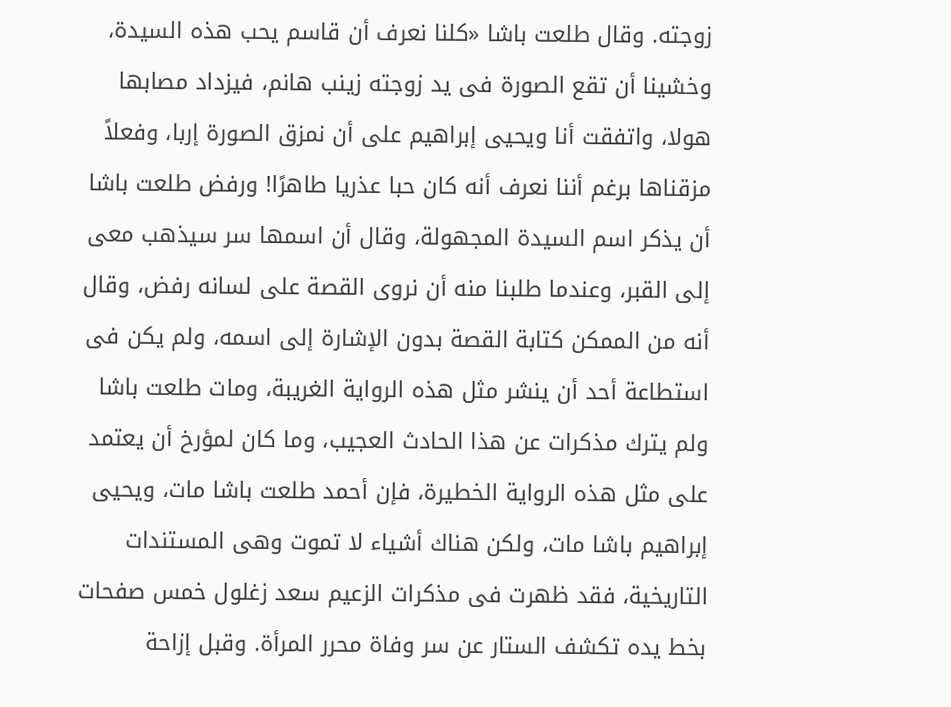زوجته. وقال طلعت باشا «كلنا نعرف أن قاسم يحب هذه السيدة، وخشينا أن تقع الصورة فى يد زوجته زينب هانم، فيزداد مصابها هولا، واتفقت أنا ويحيى إبراهيم على أن نمزق الصورة إربا، وفعلاً مزقناها برغم أننا نعرف أنه كان حبا عذريا طاهرًا! ورفض طلعت باشا أن يذكر اسم السيدة المجهولة، وقال أن اسمها سر سيذهب معى إلى القبر، وعندما طلبنا منه أن نروى القصة على لسانه رفض، وقال أنه من الممكن كتابة القصة بدون الإشارة إلى اسمه، ولم يكن فى استطاعة أحد أن ينشر مثل هذه الرواية الغريبة، ومات طلعت باشا ولم يترك مذكرات عن هذا الحادث العجيب، وما كان لمؤرخ أن يعتمد على مثل هذه الرواية الخطيرة، فإن أحمد طلعت باشا مات، ويحيى إبراهيم باشا مات، ولكن هناك أشياء لا تموت وهى المستندات التاريخية، فقد ظهرت فى مذكرات الزعيم سعد زغلول خمس صفحات بخط يده تكشف الستار عن سر وفاة محرر المرأة. وقبل إزاحة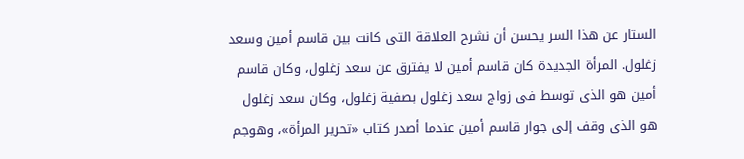الستار عن هذا السر يحسن أن نشرح العلاقة التى كانت بين قاسم أمين وسعد زغلول. المرأة الجديدة كان قاسم أمين لا يفترق عن سعد زغلول، وكان قاسم أمين هو الذى توسط فى زواج سعد زغلول بصفية زغلول، وكان سعد زغلول هو الذى وقف إلى جوار قاسم أمين عندما أصدر كتاب «تحرير المرأة»، وهوجم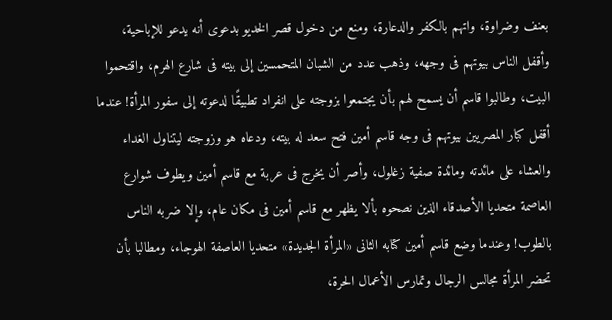بعنف وضراوة، واتهم بالكفر والدعارة، ومنع من دخول قصر الخديو بدعوى أنه يدعو للإباحية، وأقفل الناس بيوتهم فى وجهه، وذهب عدد من الشبان المتحمسين إلى بيته فى شارع الهرم، واقتحموا البيت، وطالبوا قاسم أن يسمح لهم بأن يجتمعوا بزوجته على انفراد تطبيقًا لدعوته إلى سفور المرأة! عندما أقفل كبار المصريين بيوتهم فى وجه قاسم أمين فتح سعد له بيته، ودعاه هو وزوجته ليتناول الغداء والعشاء على مائدته ومائدة صفية زغلول، وأصر أن يخرج فى عربة مع قاسم أمين ويطوف شوارع العاصمة متحديا الأصدقاء الذين نصحوه بألا يظهر مع قاسم أمين فى مكان عام، وإلا ضربه الناس بالطوب! وعندما وضع قاسم أمين كتابه الثانى «المرأة الجديدة» متحديا العاصفة الهوجاء، ومطالبا بأن تحضر المرأة مجالس الرجال وتمارس الأعمال الحرة،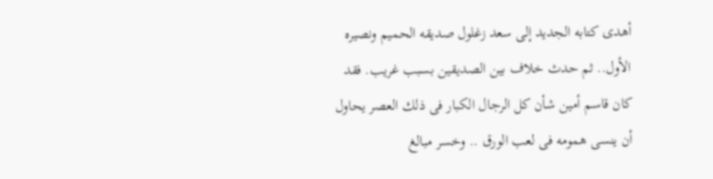أهدى كتابه الجديد إلى سعد زغلول صديقه الحميم ونصيره الأول.. ثم حدث خلاف بين الصديقين بسبب غريب. فقد كان قاسم أمين شأن كل الرجال الكبار فى ذلك العصر يحاول أن ينسى همومه فى لعب الورق .. وخسر مبالغ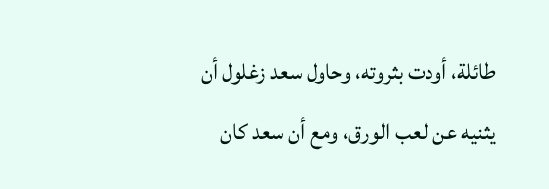طائلة، أودت بثروته، وحاول سعد زغلول أن يثنيه عن لعب الورق، ومع أن سعد كان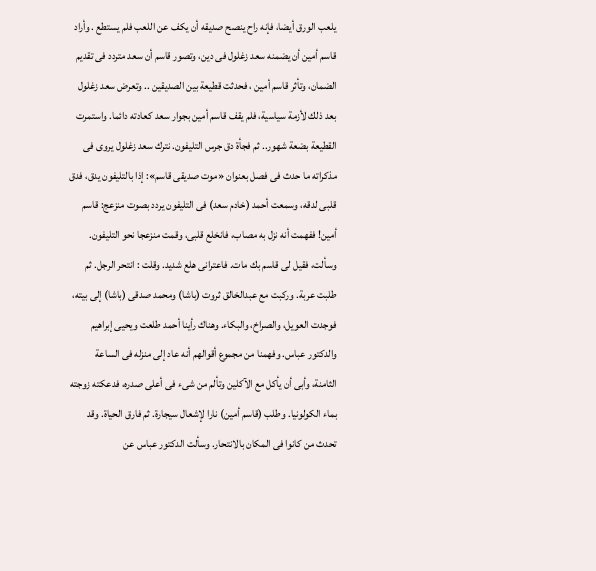يلعب الورق أيضا، فإنه راح ينصح صديقه أن يكف عن اللعب فلم يستطع . وأراد قاسم أمين أن يضمنه سعد زغلول فى دين، وتصور قاسم أن سعد متردد فى تقديم الضمان، وتأثر قاسم أمين ، فحدثت قطيعة بين الصديقين .. وتعرض سعد زغلول بعد ذلك لأزمة سياسية، فلم يقف قاسم أمين بجوار سعد كعادته دائما. واستمرت القطيعة بضعة شهور.. ثم فجأة دق جرس التليفون. نترك سعد زغلول يروى فى مذكراته ما حدث فى فصل بعنوان «موت صديقى قاسم»: إذا بالتليفون يدق، فدق قلبى لدقه، وسمعت أحمد (خادم سعد) فى التليفون يردد بصوت منزعج: قاسم أمين! ففهمت أنه نزل به مصاب، فانخلع قلبى، وقمت منزعجا نحو التليفون. وسألت، فقيل لى قاسم بك مات. فاعترانى هلع شديد. وقلت : انتحر الرجل. ثم طلبت عربة. وركبت مع عبدالخالق ثروت (باشا) ومحمد صدقى (باشا) إلى بيته، فوجدت العويل، والصراخ، والبكاء. وهناك رأينا أحمد طلعت ويحيى إبراهيم والدكتور عباس. وفهمنا من مجموع أقوالهم أنه عاد إلى منزله فى الساعة الثامنة، وأبى أن يأكل مع الآكلين وتألم من شىء فى أعلى صدره، فدعكته زوجته بماء الكولونيا. وطلب (قاسم أمين) نارا لإشعال سيجارة. ثم فارق الحياة. وقد تحدث من كانوا فى المكان بالانتحار. وسألت الدكتور عباس عن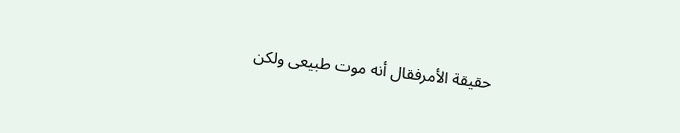حقيقة الأمرفقال أنه موت طبيعى ولكن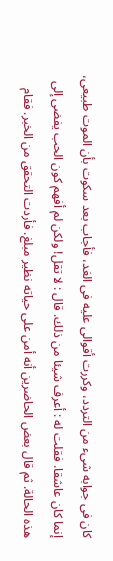كان فى جوابه شىء من التردد، وكررت أقوالى عليه فى الغد، فأجاب بعد سكوت بأن الموت طبيعى، إنما كان عاشقا. فقلت له : أعرف شيئا من ذلك. قال : لا تقل! ولكن لم أفهم كون الحب يفضى إلى هذه الحالة. ثم قال بعض الحاضرين أنه أمن على حياته نظير مبلغ. فأردت التحقق من الخبر. فقام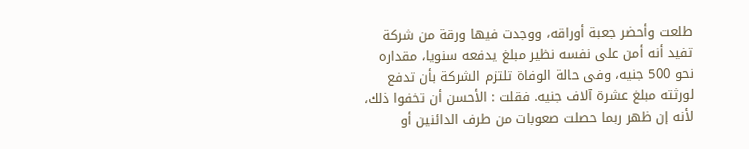طلعت وأحضر جعبة أوراقه، ووجدت فيها ورقة من شركة تفيد أنه أمن على نفسه نظير مبلغ يدفعه سنويا، مقداره نحو 500 جنيه، وفى حالة الوفاة تلتزم الشركة بأن تدفع لورثته مبلغ عشرة آلاف جنيه. فقلت : الأحسن أن تخفوا ذلك، لأنه إن ظهر ربما حصلت صعوبات من طرف الدائنين أو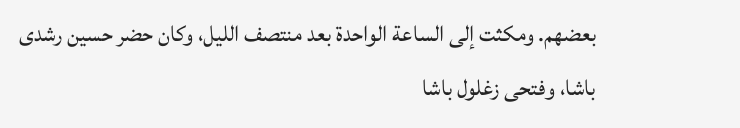بعضهم. ومكثت إلى الساعة الواحدة بعد منتصف الليل، وكان حضر حسين رشدى باشا، وفتحى زغلول باشا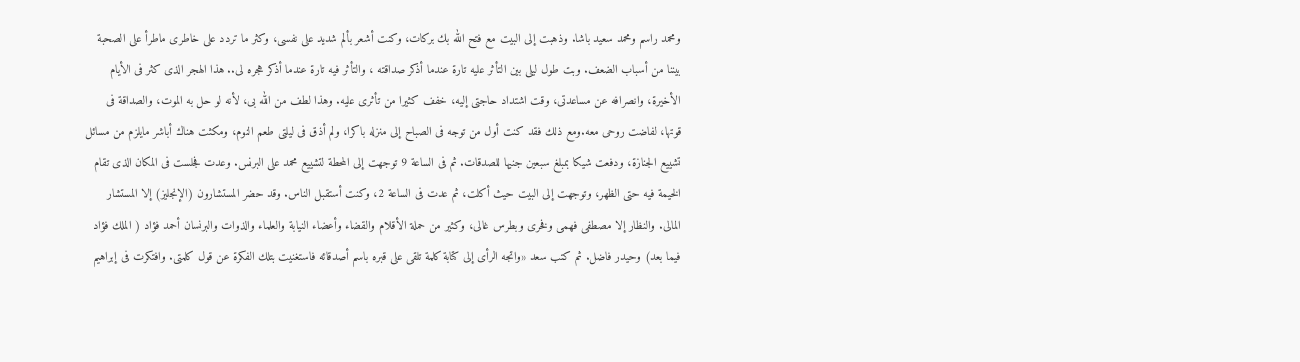ومحمد راسم ومحمد سعيد باشا. وذهبت إلى البيت مع فتح الله بك بركات، وكنت أشعر بألم شديد على نفسى، وكثر ما تردد على خاطرى ماطرأ على الصحبة بيننا من أسباب الضعف. وبت طول ليلى بين التأثر عليه تارة عندما أذكر صداقته ، والتأثر فيه تارة عندما أذكر هجره لى.. هذا الهجر الذى كثر فى الأيام الأخيرة، وانصرافه عن مساعدتى، وقت اشتداد حاجتى إليه، خفف كثيرا من تأثرى عليه. وهذا لطف من الله بى، لأنه لو حل به الموت، والصداقة فى قوتها، لفاضت روحى معه.ومع ذلك فقد كنت أول من توجه فى الصباح إلى منزله باكرا، ولم أذق فى ليلتى طعم النوم، ومكثت هناك أباشر مايلزم من مسائل تشييع الجنازة، ودفعت شيكا بمبلغ سبعين جنيها للصدقات. ثم فى الساعة 9 توجهت إلى المحطة لتشييع محمد على البرنس. وعدت فجلست فى المكان الذى تقام الخيمة فيه حتى الظهر، وتوجهت إلى البيت حيث أكلت، ثم عدت فى الساعة 2، وكنت أستقبل الناس. وقد حضر المستشارون (الإنجليز) إلا المستشار المالى. والنظار إلا مصطفى فهمى وفخرى وبطرس غالى، وكثير من حملة الأقلام والقضاء وأعضاء النيابة والعلماء والذوات والبرنسان أحمد فؤاد ( الملك فؤاد فيما بعد) وحيدر فاضل. ثم كتب سعد «واتجه الرأى إلى كتابة كلمة تلقى على قبره باسم أصدقائه فاستغنيت بتلك الفكرة عن قول كلمتى. وافتكرت فى إبراهيم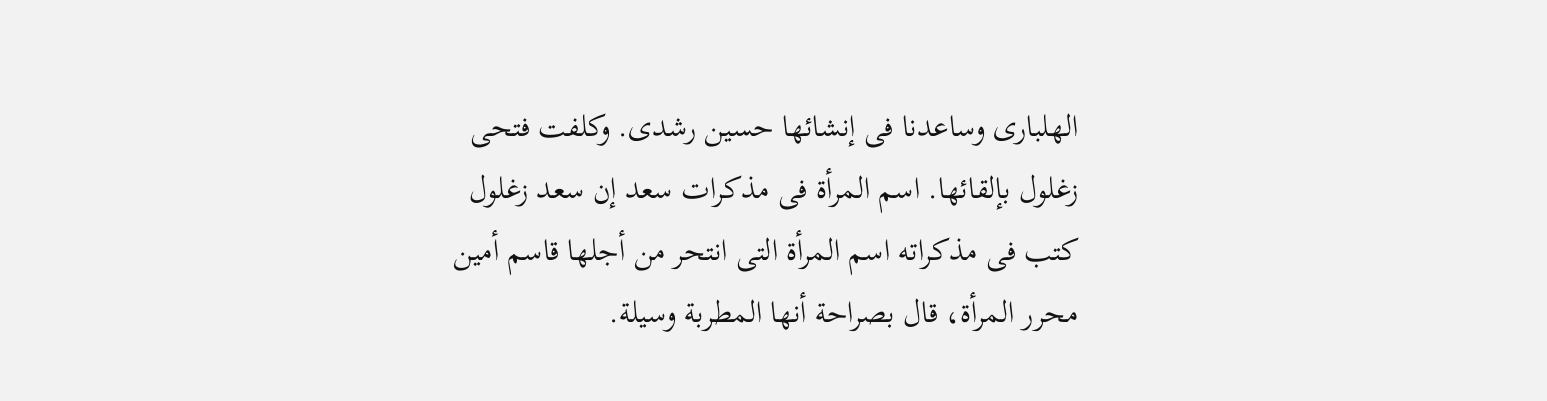الهلبارى وساعدنا فى إنشائها حسين رشدى. وكلفت فتحى زغلول بإلقائها. اسم المرأة فى مذكرات سعد إن سعد زغلول كتب فى مذكراته اسم المرأة التى انتحر من أجلها قاسم أمين محرر المرأة، قال بصراحة أنها المطربة وسيلة.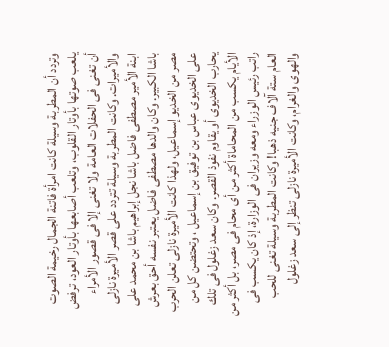وتردد أن المطربة وسيلة كانت امرأة فاتنة الجمال رخيمة الصوت يلعب صوتها بأوتار القلوب، وتلعب أصابعها بأوتار العود، ترفض أن تغنى فى الحفلات العامة ولا تغنى إلا فى قصور الأمراء والأميرات. وكانت المطربة وسيلة تتردد على قصر الأميرة نازلى ابنة الأمير مصطفى فاضل باشا نجل إبراهيم باشا بن محمد على باشا الكبير. وكان والدها مصطفى فاضل يعتبر نفسه أحق بعرش مصر من الخديو إسماعيل، ولهذا كانت الأميرة نازلى تعلن الحرب على الخديوى عباس بن توفيق بن إسماعيل ، وتحتضن كل من يحارب الخديوى أو يقاوم نفوذ القصر. وكان سعد زغلول فى تلك الأيام يكسب من المحاماة أكثر من أى محام فى مصر، بل أكثر من راتب رئيس الوزراء ومعه وزيران فى الوزارة، إذ كان يكسب فى العام ستة آلاف جنيه ذهبا! وكانت المطربة وسيلة تغنى للحب والهوى والغرام، وكانت الأميرة نازلى تنظر إلى سعد زغلول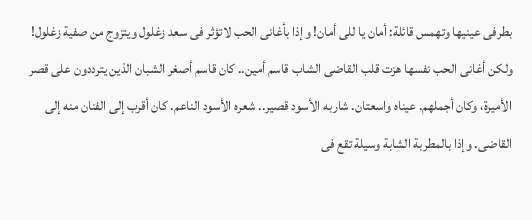بطرفى عينيها وتهمس قائلة: أمان يا للى أمان! وإذا بأغانى الحب لاتؤثر فى سعد زغلول ويتزوج من صفية زغلول! ولكن أغانى الحب نفسها هزت قلب القاضى الشاب قاسم أمين.. كان قاسم أصغر الشبان الذين يترددون على قصر الأميرة، وكان أجملهم. عيناه واسعتان. شاربه الأسود قصير.. شعره الأسود الناعم. كان أقرب إلى الفنان منه إلى القاضى. وإذا بالمطربة الشابة وسيلة تقع فى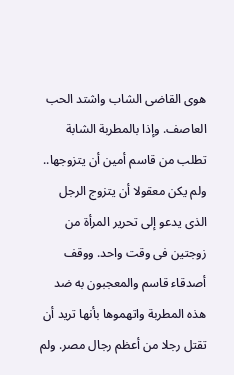هوى القاضى الشاب واشتد الحب العاصف. وإذا بالمطربة الشابة تطلب من قاسم أمين أن يتزوجها.. ولم يكن معقولا أن يتزوج الرجل الذى يدعو إلى تحرير المرأة من زوجتين فى وقت واحد. ووقف أصدقاء قاسم والمعجبون به ضد هذه المطربة واتهموها بأنها تريد أن تقتل رجلا من أعظم رجال مصر. ولم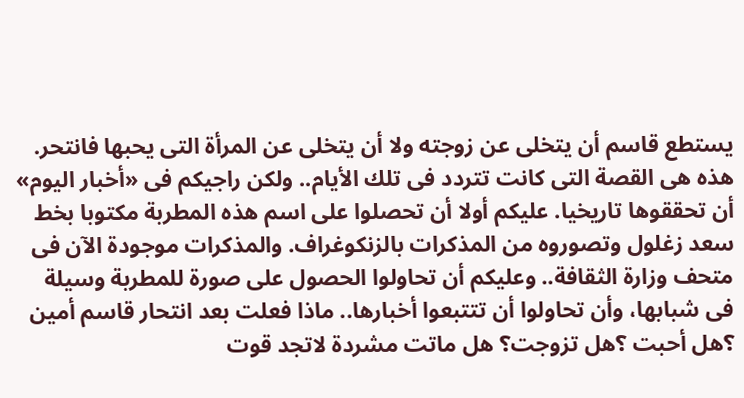يستطع قاسم أن يتخلى عن زوجته ولا أن يتخلى عن المرأة التى يحبها فانتحر. هذه هى القصة التى كانت تتردد فى تلك الأيام.. ولكن راجيكم فى «أخبار اليوم» أن تحققوها تاريخيا. عليكم أولا أن تحصلوا على اسم هذه المطربة مكتوبا بخط سعد زغلول وتصوروه من المذكرات بالزنكوغراف. والمذكرات موجودة الآن فى متحف وزارة الثقافة.. وعليكم أن تحاولوا الحصول على صورة للمطربة وسيلة فى شبابها، وأن تحاولوا أن تتتبعوا أخبارها.. ماذا فعلت بعد انتحار قاسم أمين ؟هل أحبت ؟هل تزوجت؟ هل ماتت مشردة لاتجد قوت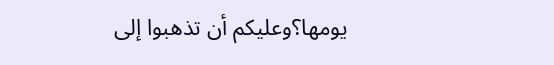يومها؟وعليكم أن تذهبوا إلى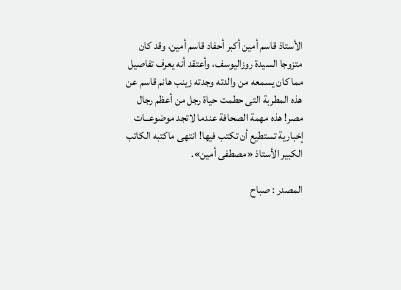الأستاذ قاسم أمين أكبر أحفاد قاسم أمين، وقد كان متزوجا السيدة روزاليوسف، وأعتقد أنه يعرف تفاصيل مما كان يسمعه من والدته وجدته زينب هانم قاسم عن هذه المطربة التى حطمت حياة رجل من أعظم رجال مصر! هذه مهمة الصحافة عندما لاتجد موضوعــات إخبارية تستطيع أن تكتب فيها! انتهى ماكتبه الكاتب الكبير الأستاذ «مصطفى أمين».

المصدر : صباح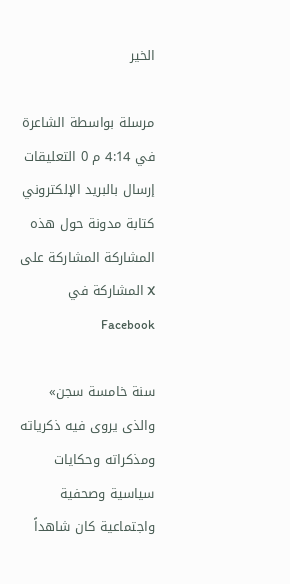الخير

مرسلة بواسطة الشاعرة في 4:14 م 0 التعليقات إرسال بالبريد الإلكتروني كتابة مدونة حول هذه المشاركة المشاركة على X المشاركة في Facebook

سنة خامسة سجن» والذى يروى فيه ذكرياته ومذكراته وحكايات سياسية وصحفية واجتماعية كان شاهداً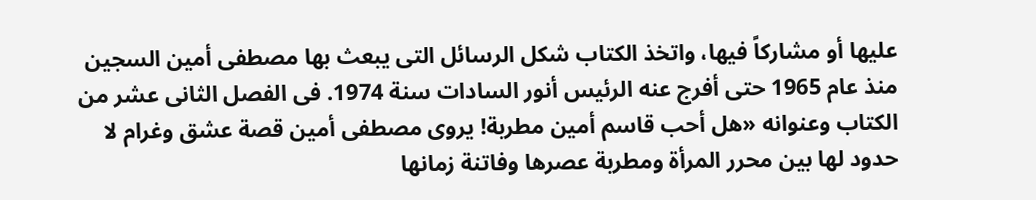عليها أو مشاركاً فيها، واتخذ الكتاب شكل الرسائل التى يبعث بها مصطفى أمين السجين منذ عام 1965 حتى أفرج عنه الرئيس أنور السادات سنة 1974. فى الفصل الثانى عشر من الكتاب وعنوانه «هل أحب قاسم أمين مطربة! يروى مصطفى أمين قصة عشق وغرام لا حدود لها بين محرر المرأة ومطربة عصرها وفاتنة زمانها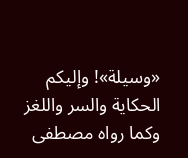«وسيلة»! وإليكم الحكاية والسر واللغز وكما رواه مصطفى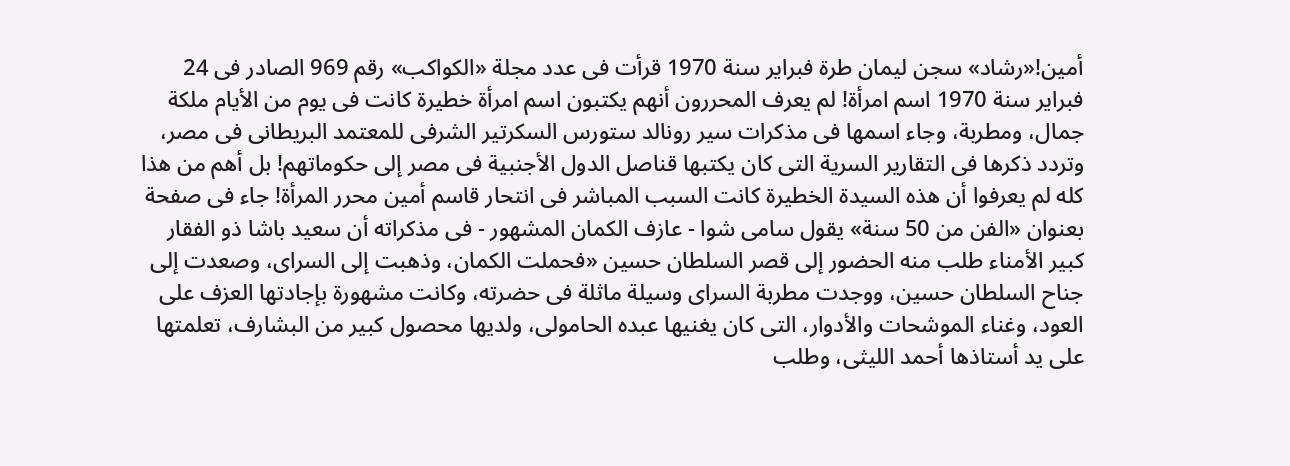أمين!«رشاد» سجن ليمان طرة فبراير سنة 1970 قرأت فى عدد مجلة «الكواكب» رقم 969 الصادر فى 24 فبراير سنة 1970 اسم امرأة! لم يعرف المحررون أنهم يكتبون اسم امرأة خطيرة كانت فى يوم من الأيام ملكة جمال، ومطربة، وجاء اسمها فى مذكرات سير رونالد ستورس السكرتير الشرفى للمعتمد البريطانى فى مصر، وتردد ذكرها فى التقارير السرية التى كان يكتبها قناصل الدول الأجنبية فى مصر إلى حكوماتهم! بل أهم من هذا كله لم يعرفوا أن هذه السيدة الخطيرة كانت السبب المباشر فى انتحار قاسم أمين محرر المرأة! جاء فى صفحة بعنوان «الفن من 50 سنة» يقول سامى شوا - عازف الكمان المشهور - فى مذكراته أن سعيد باشا ذو الفقار كبير الأمناء طلب منه الحضور إلى قصر السلطان حسين «فحملت الكمان، وذهبت إلى السراى، وصعدت إلى جناح السلطان حسين، ووجدت مطربة السراى وسيلة ماثلة فى حضرته، وكانت مشهورة بإجادتها العزف على العود، وغناء الموشحات والأدوار، التى كان يغنيها عبده الحامولى، ولديها محصول كبير من البشارف، تعلمتها على يد أستاذها أحمد الليثى، وطلب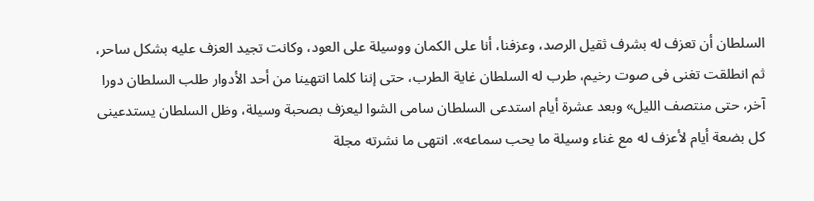السلطان أن تعزف له بشرف ثقيل الرصد، وعزفنا، أنا على الكمان ووسيلة على العود، وكانت تجيد العزف عليه بشكل ساحر، ثم انطلقت تغنى فى صوت رخيم، طرب له السلطان غاية الطرب، حتى إننا كلما انتهينا من أحد الأدوار طلب السلطان دورا آخر، حتى منتصف الليل» وبعد عشرة أيام استدعى السلطان سامى الشوا ليعزف بصحبة وسيلة، وظل السلطان يستدعينى كل بضعة أيام لأعزف له مع غناء وسيلة ما يحب سماعه». انتهى ما نشرته مجلة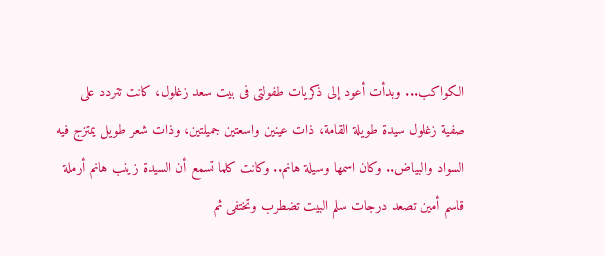الكواكب... وبدأت أعود إلى ذكريات طفولتى فى بيت سعد زغلول، كانت تتردد على صفية زغلول سيدة طويلة القامة، ذات عينين واسعتين جميلتين، وذات شعر طويل يمتزج فيه السواد والبياض.. وكان اسمها وسيلة هانم.. وكانت كلما تسمع أن السيدة زينب هانم أرملة قاسم أمين تصعد درجات سلم البيت تضطرب وتختفى ثم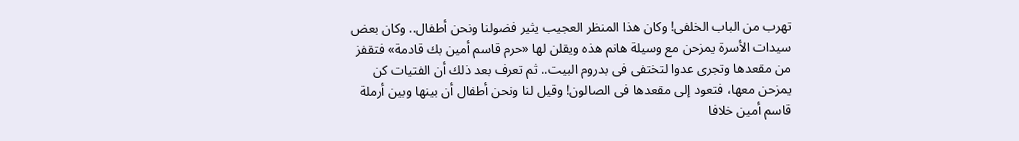تهرب من الباب الخلفى! وكان هذا المنظر العجيب يثير فضولنا ونحن أطفال.. وكان بعض سيدات الأسرة يمزحن مع وسيلة هانم هذه ويقلن لها «حرم قاسم أمين بك قادمة» فتقفز من مقعدها وتجرى عدوا لتختفى فى بدروم البيت.. ثم تعرف بعد ذلك أن الفتيات كن يمزحن معها، فتعود إلى مقعدها فى الصالون! وقيل لنا ونحن أطفال أن بينها وبين أرملة قاسم أمين خلافا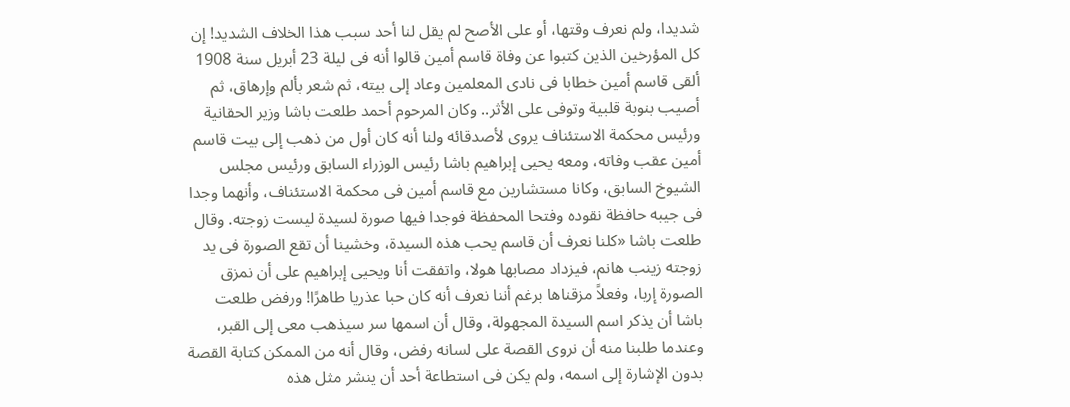شديدا، ولم نعرف وقتها، أو على الأصح لم يقل لنا أحد سبب هذا الخلاف الشديد! إن كل المؤرخين الذين كتبوا عن وفاة قاسم أمين قالوا أنه فى ليلة 23 أبريل سنة 1908 ألقى قاسم أمين خطابا فى نادى المعلمين وعاد إلى بيته، ثم شعر بألم وإرهاق، ثم أصيب بنوبة قلبية وتوفى على الأثر.. وكان المرحوم أحمد طلعت باشا وزير الحقانية ورئيس محكمة الاستئناف يروى لأصدقائه ولنا أنه كان أول من ذهب إلى بيت قاسم أمين عقب وفاته، ومعه يحيى إبراهيم باشا رئيس الوزراء السابق ورئيس مجلس الشيوخ السابق، وكانا مستشارين مع قاسم أمين فى محكمة الاستئناف، وأنهما وجدا فى جيبه حافظة نقوده وفتحا المحفظة فوجدا فيها صورة لسيدة ليست زوجته. وقال طلعت باشا «كلنا نعرف أن قاسم يحب هذه السيدة، وخشينا أن تقع الصورة فى يد زوجته زينب هانم، فيزداد مصابها هولا، واتفقت أنا ويحيى إبراهيم على أن نمزق الصورة إربا، وفعلاً مزقناها برغم أننا نعرف أنه كان حبا عذريا طاهرًا! ورفض طلعت باشا أن يذكر اسم السيدة المجهولة، وقال أن اسمها سر سيذهب معى إلى القبر، وعندما طلبنا منه أن نروى القصة على لسانه رفض، وقال أنه من الممكن كتابة القصة بدون الإشارة إلى اسمه، ولم يكن فى استطاعة أحد أن ينشر مثل هذه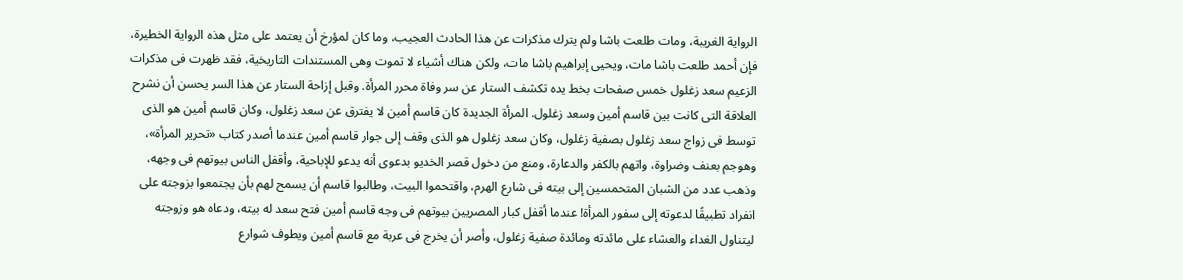الرواية الغريبة، ومات طلعت باشا ولم يترك مذكرات عن هذا الحادث العجيب، وما كان لمؤرخ أن يعتمد على مثل هذه الرواية الخطيرة، فإن أحمد طلعت باشا مات، ويحيى إبراهيم باشا مات، ولكن هناك أشياء لا تموت وهى المستندات التاريخية، فقد ظهرت فى مذكرات الزعيم سعد زغلول خمس صفحات بخط يده تكشف الستار عن سر وفاة محرر المرأة. وقبل إزاحة الستار عن هذا السر يحسن أن نشرح العلاقة التى كانت بين قاسم أمين وسعد زغلول. المرأة الجديدة كان قاسم أمين لا يفترق عن سعد زغلول، وكان قاسم أمين هو الذى توسط فى زواج سعد زغلول بصفية زغلول، وكان سعد زغلول هو الذى وقف إلى جوار قاسم أمين عندما أصدر كتاب «تحرير المرأة»، وهوجم بعنف وضراوة، واتهم بالكفر والدعارة، ومنع من دخول قصر الخديو بدعوى أنه يدعو للإباحية، وأقفل الناس بيوتهم فى وجهه، وذهب عدد من الشبان المتحمسين إلى بيته فى شارع الهرم، واقتحموا البيت، وطالبوا قاسم أن يسمح لهم بأن يجتمعوا بزوجته على انفراد تطبيقًا لدعوته إلى سفور المرأة! عندما أقفل كبار المصريين بيوتهم فى وجه قاسم أمين فتح سعد له بيته، ودعاه هو وزوجته ليتناول الغداء والعشاء على مائدته ومائدة صفية زغلول، وأصر أن يخرج فى عربة مع قاسم أمين ويطوف شوارع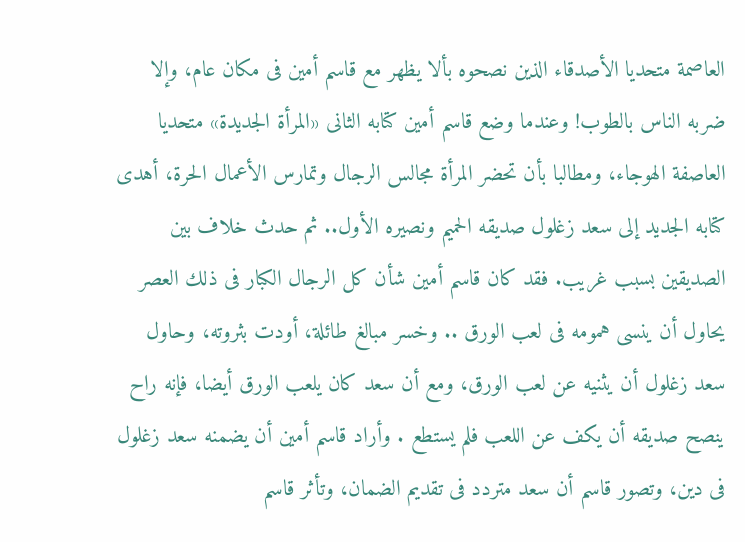العاصمة متحديا الأصدقاء الذين نصحوه بألا يظهر مع قاسم أمين فى مكان عام، وإلا ضربه الناس بالطوب! وعندما وضع قاسم أمين كتابه الثانى «المرأة الجديدة» متحديا العاصفة الهوجاء، ومطالبا بأن تحضر المرأة مجالس الرجال وتمارس الأعمال الحرة، أهدى كتابه الجديد إلى سعد زغلول صديقه الحميم ونصيره الأول.. ثم حدث خلاف بين الصديقين بسبب غريب. فقد كان قاسم أمين شأن كل الرجال الكبار فى ذلك العصر يحاول أن ينسى همومه فى لعب الورق .. وخسر مبالغ طائلة، أودت بثروته، وحاول سعد زغلول أن يثنيه عن لعب الورق، ومع أن سعد كان يلعب الورق أيضا، فإنه راح ينصح صديقه أن يكف عن اللعب فلم يستطع . وأراد قاسم أمين أن يضمنه سعد زغلول فى دين، وتصور قاسم أن سعد متردد فى تقديم الضمان، وتأثر قاسم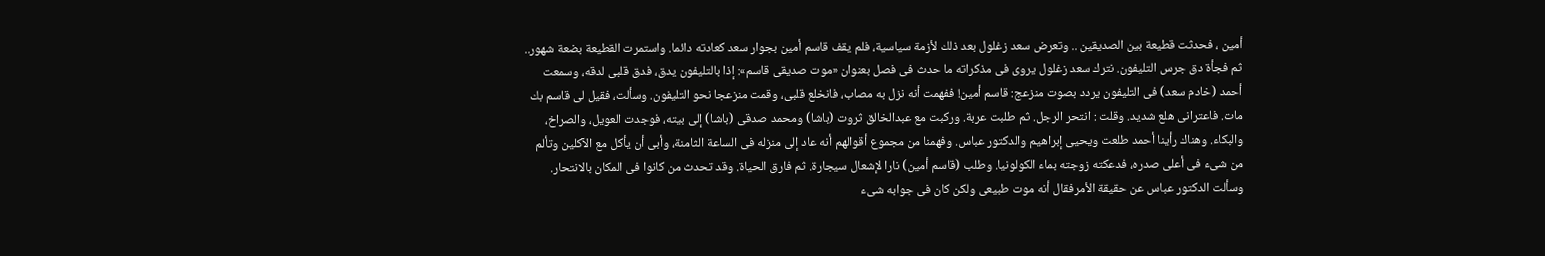أمين ، فحدثت قطيعة بين الصديقين .. وتعرض سعد زغلول بعد ذلك لأزمة سياسية، فلم يقف قاسم أمين بجوار سعد كعادته دائما. واستمرت القطيعة بضعة شهور.. ثم فجأة دق جرس التليفون. نترك سعد زغلول يروى فى مذكراته ما حدث فى فصل بعنوان «موت صديقى قاسم»: إذا بالتليفون يدق، فدق قلبى لدقه، وسمعت أحمد (خادم سعد) فى التليفون يردد بصوت منزعج: قاسم أمين! ففهمت أنه نزل به مصاب، فانخلع قلبى، وقمت منزعجا نحو التليفون. وسألت، فقيل لى قاسم بك مات. فاعترانى هلع شديد. وقلت : انتحر الرجل. ثم طلبت عربة. وركبت مع عبدالخالق ثروت (باشا) ومحمد صدقى (باشا) إلى بيته، فوجدت العويل، والصراخ، والبكاء. وهناك رأينا أحمد طلعت ويحيى إبراهيم والدكتور عباس. وفهمنا من مجموع أقوالهم أنه عاد إلى منزله فى الساعة الثامنة، وأبى أن يأكل مع الآكلين وتألم من شىء فى أعلى صدره، فدعكته زوجته بماء الكولونيا. وطلب (قاسم أمين) نارا لإشعال سيجارة. ثم فارق الحياة. وقد تحدث من كانوا فى المكان بالانتحار. وسألت الدكتور عباس عن حقيقة الأمرفقال أنه موت طبيعى ولكن كان فى جوابه شىء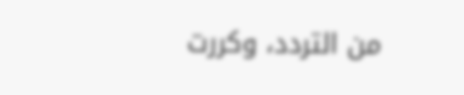من التردد، وكررت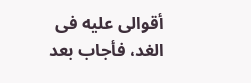أقوالى عليه فى الغد، فأجاب بعد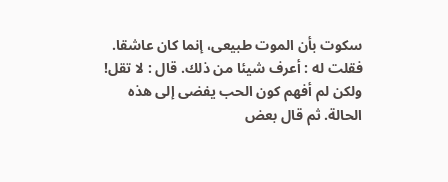سكوت بأن الموت طبيعى، إنما كان عاشقا. فقلت له : أعرف شيئا من ذلك. قال : لا تقل! ولكن لم أفهم كون الحب يفضى إلى هذه الحالة. ثم قال بعض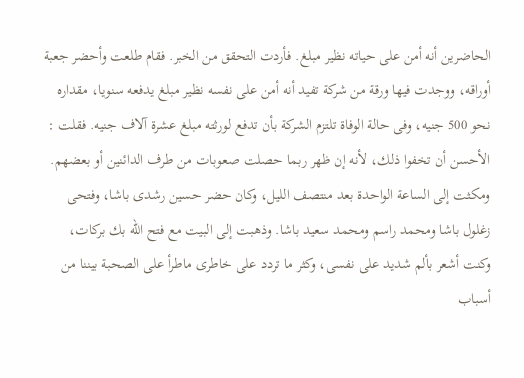الحاضرين أنه أمن على حياته نظير مبلغ. فأردت التحقق من الخبر. فقام طلعت وأحضر جعبة أوراقه، ووجدت فيها ورقة من شركة تفيد أنه أمن على نفسه نظير مبلغ يدفعه سنويا، مقداره نحو 500 جنيه، وفى حالة الوفاة تلتزم الشركة بأن تدفع لورثته مبلغ عشرة آلاف جنيه. فقلت : الأحسن أن تخفوا ذلك، لأنه إن ظهر ربما حصلت صعوبات من طرف الدائنين أو بعضهم. ومكثت إلى الساعة الواحدة بعد منتصف الليل، وكان حضر حسين رشدى باشا، وفتحى زغلول باشا ومحمد راسم ومحمد سعيد باشا. وذهبت إلى البيت مع فتح الله بك بركات، وكنت أشعر بألم شديد على نفسى، وكثر ما تردد على خاطرى ماطرأ على الصحبة بيننا من أسباب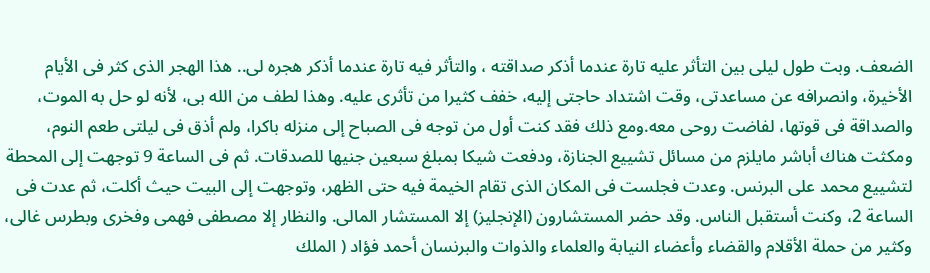الضعف. وبت طول ليلى بين التأثر عليه تارة عندما أذكر صداقته ، والتأثر فيه تارة عندما أذكر هجره لى.. هذا الهجر الذى كثر فى الأيام الأخيرة، وانصرافه عن مساعدتى، وقت اشتداد حاجتى إليه، خفف كثيرا من تأثرى عليه. وهذا لطف من الله بى، لأنه لو حل به الموت، والصداقة فى قوتها، لفاضت روحى معه.ومع ذلك فقد كنت أول من توجه فى الصباح إلى منزله باكرا، ولم أذق فى ليلتى طعم النوم، ومكثت هناك أباشر مايلزم من مسائل تشييع الجنازة، ودفعت شيكا بمبلغ سبعين جنيها للصدقات. ثم فى الساعة 9 توجهت إلى المحطة لتشييع محمد على البرنس. وعدت فجلست فى المكان الذى تقام الخيمة فيه حتى الظهر، وتوجهت إلى البيت حيث أكلت، ثم عدت فى الساعة 2، وكنت أستقبل الناس. وقد حضر المستشارون (الإنجليز) إلا المستشار المالى. والنظار إلا مصطفى فهمى وفخرى وبطرس غالى، وكثير من حملة الأقلام والقضاء وأعضاء النيابة والعلماء والذوات والبرنسان أحمد فؤاد ( الملك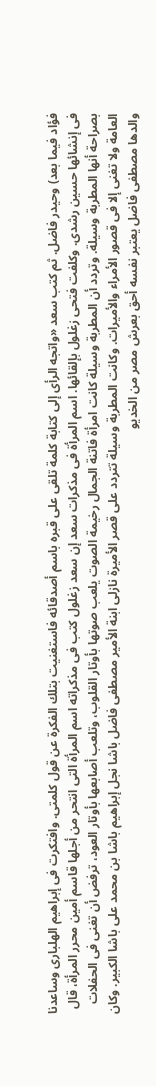فؤاد فيما بعد) وحيدر فاضل. ثم كتب سعد «واتجه الرأى إلى كتابة كلمة تلقى على قبره باسم أصدقائه فاستغنيت بتلك الفكرة عن قول كلمتى. وافتكرت فى إبراهيم الهلبارى وساعدنا فى إنشائها حسين رشدى. وكلفت فتحى زغلول بإلقائها. اسم المرأة فى مذكرات سعد إن سعد زغلول كتب فى مذكراته اسم المرأة التى انتحر من أجلها قاسم أمين محرر المرأة، قال بصراحة أنها المطربة وسيلة. وتردد أن المطربة وسيلة كانت امرأة فاتنة الجمال رخيمة الصوت يلعب صوتها بأوتار القلوب، وتلعب أصابعها بأوتار العود، ترفض أن تغنى فى الحفلات العامة ولا تغنى إلا فى قصور الأمراء والأميرات. وكانت المطربة وسيلة تتردد على قصر الأميرة نازلى ابنة الأمير مصطفى فاضل باشا نجل إبراهيم باشا بن محمد على باشا الكبير. وكان والدها مصطفى فاضل يعتبر نفسه أحق بعرش مصر من الخديو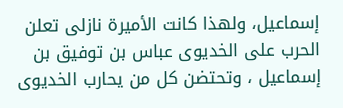إسماعيل، ولهذا كانت الأميرة نازلى تعلن الحرب على الخديوى عباس بن توفيق بن إسماعيل ، وتحتضن كل من يحارب الخديوى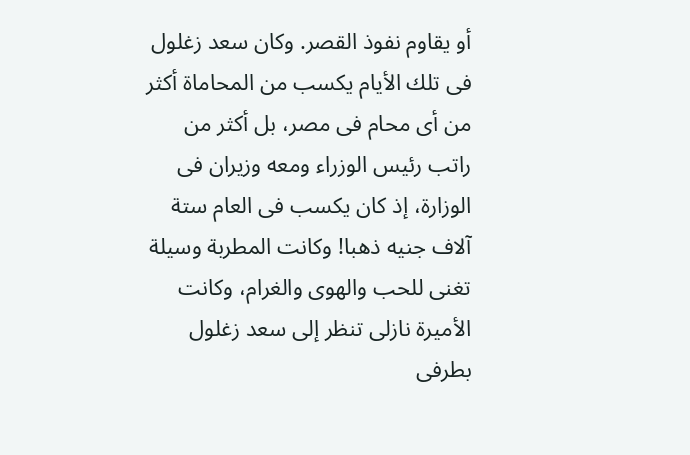أو يقاوم نفوذ القصر. وكان سعد زغلول فى تلك الأيام يكسب من المحاماة أكثر من أى محام فى مصر، بل أكثر من راتب رئيس الوزراء ومعه وزيران فى الوزارة، إذ كان يكسب فى العام ستة آلاف جنيه ذهبا! وكانت المطربة وسيلة تغنى للحب والهوى والغرام، وكانت الأميرة نازلى تنظر إلى سعد زغلول بطرفى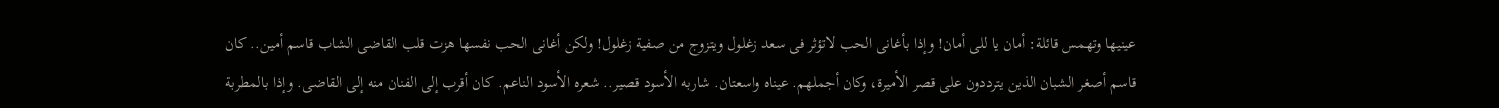عينيها وتهمس قائلة: أمان يا للى أمان! وإذا بأغانى الحب لاتؤثر فى سعد زغلول ويتزوج من صفية زغلول! ولكن أغانى الحب نفسها هزت قلب القاضى الشاب قاسم أمين.. كان قاسم أصغر الشبان الذين يترددون على قصر الأميرة، وكان أجملهم. عيناه واسعتان. شاربه الأسود قصير.. شعره الأسود الناعم. كان أقرب إلى الفنان منه إلى القاضى. وإذا بالمطربة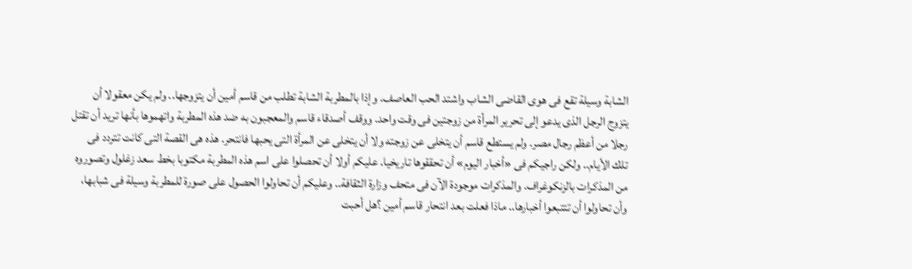الشابة وسيلة تقع فى هوى القاضى الشاب واشتد الحب العاصف. وإذا بالمطربة الشابة تطلب من قاسم أمين أن يتزوجها.. ولم يكن معقولا أن يتزوج الرجل الذى يدعو إلى تحرير المرأة من زوجتين فى وقت واحد. ووقف أصدقاء قاسم والمعجبون به ضد هذه المطربة واتهموها بأنها تريد أن تقتل رجلا من أعظم رجال مصر. ولم يستطع قاسم أن يتخلى عن زوجته ولا أن يتخلى عن المرأة التى يحبها فانتحر. هذه هى القصة التى كانت تتردد فى تلك الأيام.. ولكن راجيكم فى «أخبار اليوم» أن تحققوها تاريخيا. عليكم أولا أن تحصلوا على اسم هذه المطربة مكتوبا بخط سعد زغلول وتصوروه من المذكرات بالزنكوغراف. والمذكرات موجودة الآن فى متحف وزارة الثقافة.. وعليكم أن تحاولوا الحصول على صورة للمطربة وسيلة فى شبابها، وأن تحاولوا أن تتتبعوا أخبارها.. ماذا فعلت بعد انتحار قاسم أمين ؟هل أحبت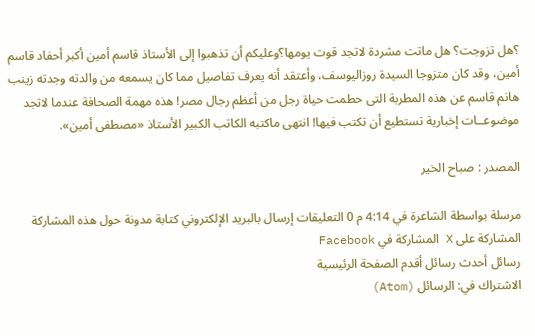؟هل تزوجت؟ هل ماتت مشردة لاتجد قوت يومها؟وعليكم أن تذهبوا إلى الأستاذ قاسم أمين أكبر أحفاد قاسم أمين، وقد كان متزوجا السيدة روزاليوسف، وأعتقد أنه يعرف تفاصيل مما كان يسمعه من والدته وجدته زينب هانم قاسم عن هذه المطربة التى حطمت حياة رجل من أعظم رجال مصر! هذه مهمة الصحافة عندما لاتجد موضوعــات إخبارية تستطيع أن تكتب فيها! انتهى ماكتبه الكاتب الكبير الأستاذ «مصطفى أمين».

المصدر : صباح الخير

مرسلة بواسطة الشاعرة في 4:14 م 0 التعليقات إرسال بالبريد الإلكتروني كتابة مدونة حول هذه المشاركة المشاركة على X المشاركة في Facebook
رسائل أحدث رسائل أقدم الصفحة الرئيسية
الاشتراك في: الرسائل (Atom)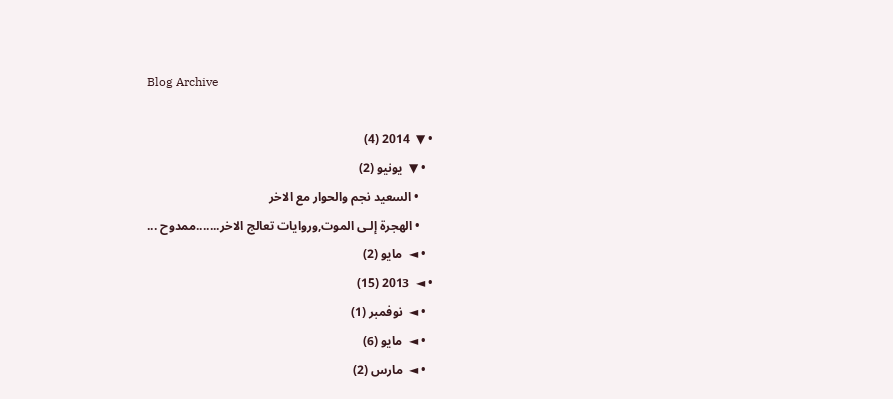Blog Archive

  • ▼  2014 (4)
    • ▼  يونيو (2)
      • السعيد نجم والحوار مع الاخر
      • الهجرة إلـى الموت,وروايات تعالج الاخر.......ممدوح ...
    • ◄  مايو (2)
  • ◄  2013 (15)
    • ◄  نوفمبر (1)
    • ◄  مايو (6)
    • ◄  مارس (2)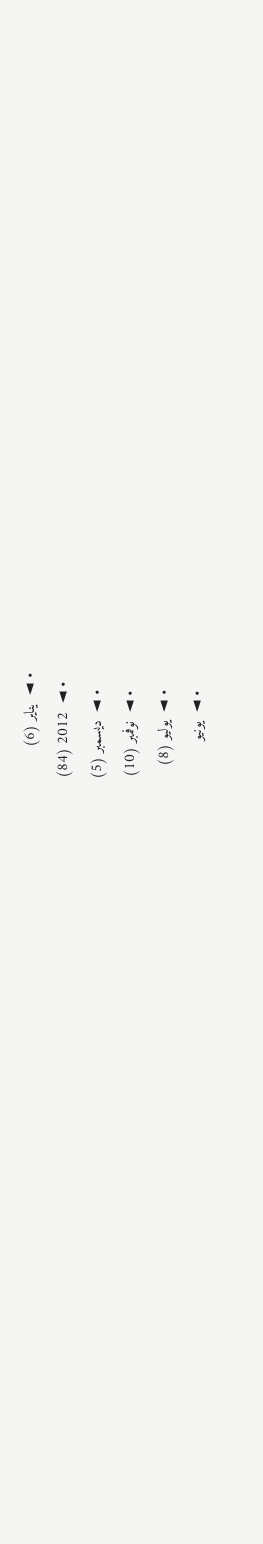• ◄  يناير (6)
  • ◄  2012 (84)
    • ◄  ديسمبر (5)
    • ◄  نوفمبر (10)
    • ◄  يوليو (8)
    • ◄  يونيو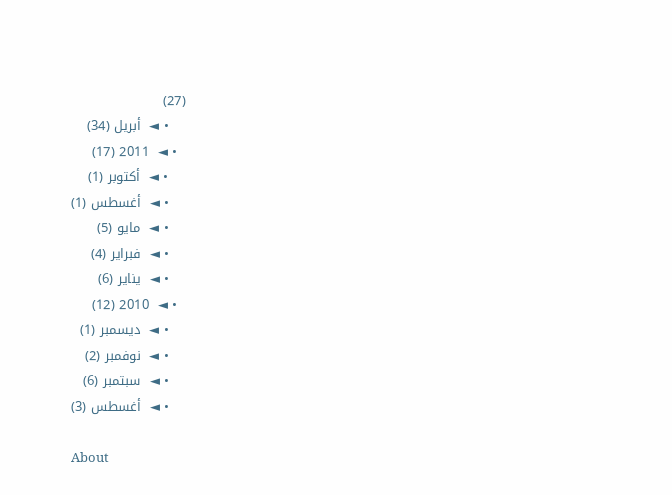(27)
    • ◄  أبريل (34)
  • ◄  2011 (17)
    • ◄  أكتوبر (1)
    • ◄  أغسطس (1)
    • ◄  مايو (5)
    • ◄  فبراير (4)
    • ◄  يناير (6)
  • ◄  2010 (12)
    • ◄  ديسمبر (1)
    • ◄  نوفمبر (2)
    • ◄  سبتمبر (6)
    • ◄  أغسطس (3)

About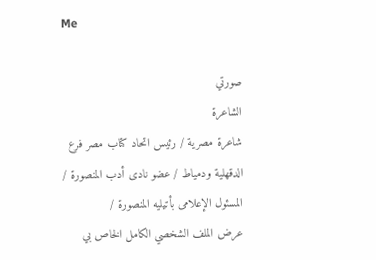Me

صورتي
الشاعرة
شاعرة مصرية / رئيس اتحاد كتاب مصر فرع الدقهلية ودمياط / عضو نادى أدب المنصورة / المسئول الإعلامى بأتيليه المنصورة /
عرض الملف الشخصي الكامل الخاص بي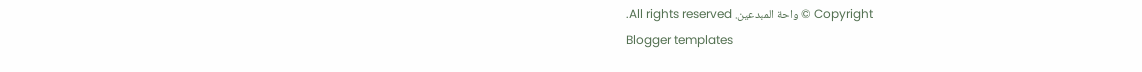Copyright © واحة المبدعين. All rights reserved.
Blogger templates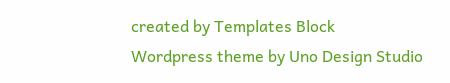created by Templates Block
Wordpress theme by Uno Design Studio